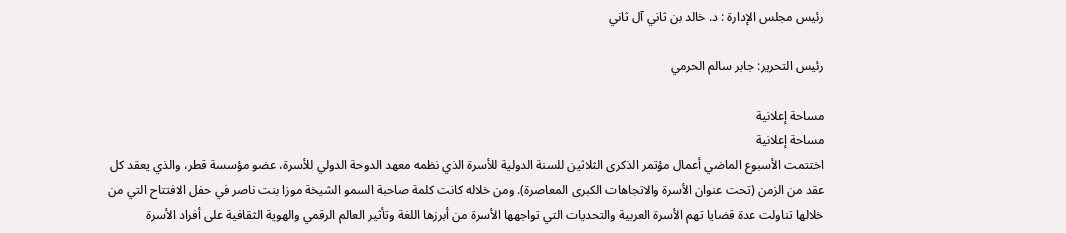رئيس مجلس الإدارة : د. خالد بن ثاني آل ثاني

رئيس التحرير: جابر سالم الحرمي

مساحة إعلانية
مساحة إعلانية
اختتمت الأسبوع الماضي أعمال مؤتمر الذكرى الثلاثين للسنة الدولية للأسرة الذي نظمه معهد الدوحة الدولي للأسرة، عضو مؤسسة قطر، والذي يعقد كل عقد من الزمن (تحت عنوان الأسرة والاتجاهات الكبرى المعاصرة). ومن خلاله كانت كلمة صاحبة السمو الشيخة موزا بنت ناصر في حفل الافتتاح التي من خلالها تناولت عدة قضايا تهم الأسرة العربية والتحديات التي تواجهها الأسرة من أبرزها اللغة وتأثير العالم الرقمي والهوية الثقافية على أفراد الأسرة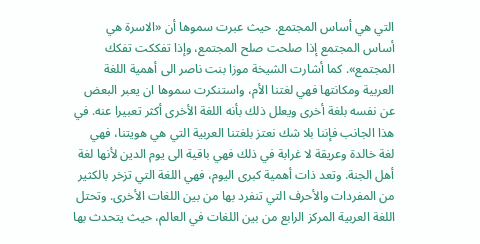التي هي أساس المجتمع. حيث عبرت سموها أن «الاسرة هي أساس المجتمع إذا صلحت صلح المجتمع، وإذا تفككت تفكك المجتمع». كما أشارت الشيخة موزا بنت ناصر الى أهمية اللغة العربية ومكانتها فهي لغتنا الأم، واستنكرت سموها ان يعبر البعض عن نفسه بلغة أخرى ويعلل ذلك بأنه اللغة الأخرى أكثر تعبيرا عنه. في هذا الجانب فإننا بلا شك نعتز بلغتنا العربية التي هي هويتنا، فهي لغة خالدة وعريقة لا غرابة في ذلك فهي باقية الى يوم الدين لأنها لغة أهل الجنة. وتعد ذات أهمية كبرى اليوم، فهي اللغة التي تزخر بالكثير من المفردات والأحرف التي تنفرد بها من بين اللغات الأخرى. وتحتل اللغة العربية المركز الرابع من بين اللغات في العالم، حيث يتحدث بها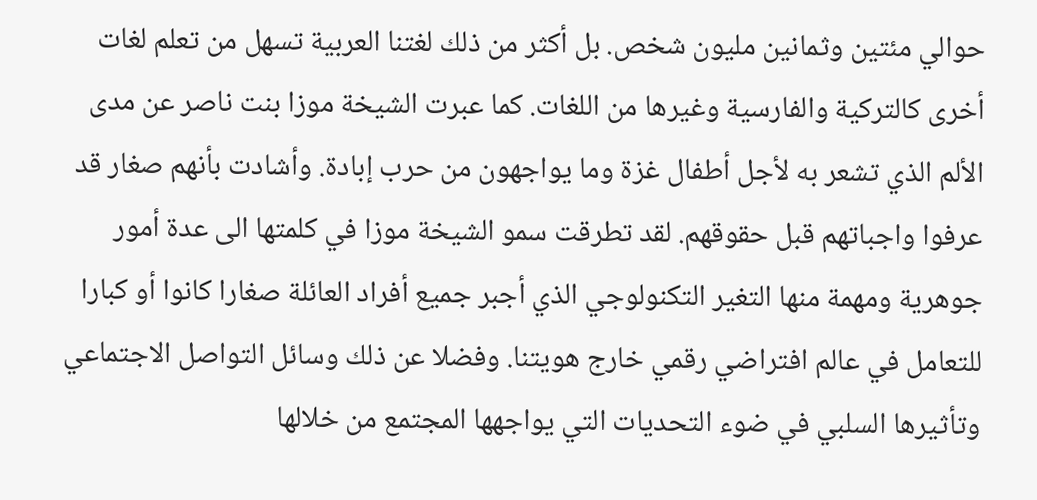حوالي مئتين وثمانين مليون شخص. بل أكثر من ذلك لغتنا العربية تسهل من تعلم لغات أخرى كالتركية والفارسية وغيرها من اللغات. كما عبرت الشيخة موزا بنت ناصر عن مدى الألم الذي تشعر به لأجل أطفال غزة وما يواجهون من حرب إبادة. وأشادت بأنهم صغار قد عرفوا واجباتهم قبل حقوقهم. لقد تطرقت سمو الشيخة موزا في كلمتها الى عدة أمور جوهرية ومهمة منها التغير التكنولوجي الذي أجبر جميع أفراد العائلة صغارا كانوا أو كبارا للتعامل في عالم افتراضي رقمي خارج هويتنا. وفضلا عن ذلك وسائل التواصل الاجتماعي وتأثيرها السلبي في ضوء التحديات التي يواجهها المجتمع من خلالها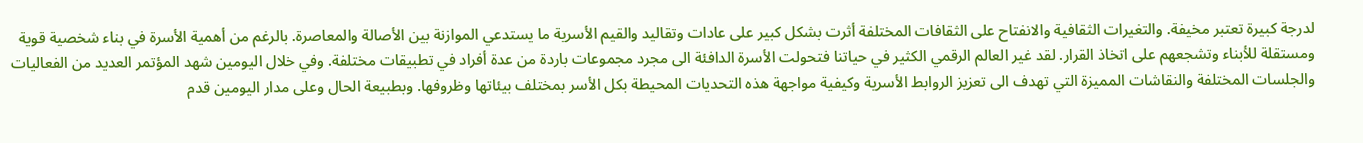لدرجة كبيرة تعتبر مخيفة. والتغيرات الثقافية والانفتاح على الثقافات المختلفة أثرت بشكل كبير على عادات وتقاليد والقيم الأسرية ما يستدعي الموازنة بين الأصالة والمعاصرة. بالرغم من أهمية الأسرة في بناء شخصية قوية ومستقلة للأبناء وتشجعهم على اتخاذ القرار. لقد غير العالم الرقمي الكثير في حياتنا فتحولت الأسرة الدافئة الى مجرد مجموعات باردة من عدة أفراد في تطبيقات مختلفة. وفي خلال اليومين شهد المؤتمر العديد من الفعاليات والجلسات المختلفة والنقاشات المميزة التي تهدف الى تعزيز الروابط الأسرية وكيفية مواجهة هذه التحديات المحيطة بكل الأسر بمختلف بيئاتها وظروفها. وبطبيعة الحال وعلى مدار اليومين قدم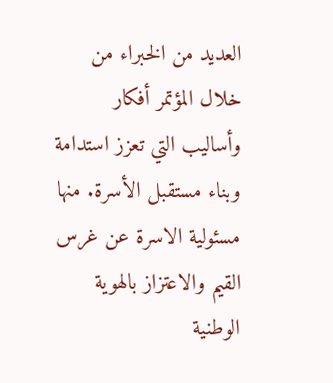العديد من الخبراء من خلال المؤتمر أفكار وأساليب التي تعزز استدامة وبناء مستقبل الأسرة. منها مسئولية الاسرة عن غرس القيم والاعتزاز بالهوية الوطنية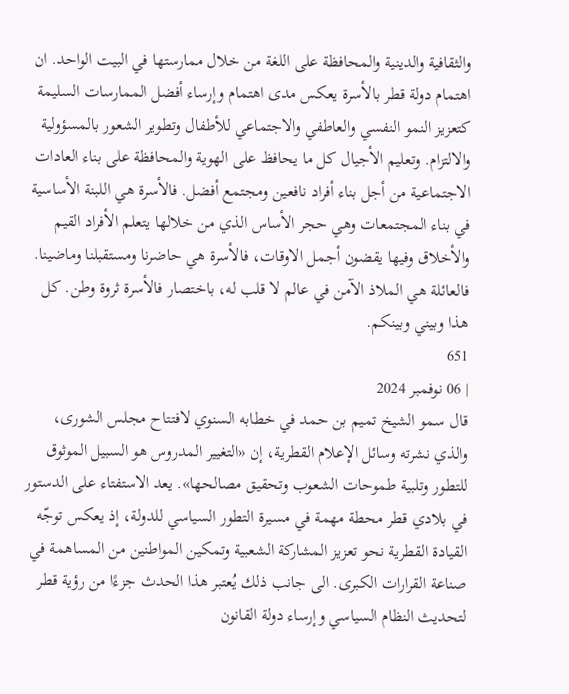والثقافية والدينية والمحافظة على اللغة من خلال ممارستها في البيت الواحد. ان اهتمام دولة قطر بالأسرة يعكس مدى اهتمام وإرساء أفضل الممارسات السليمة كتعزيز النمو النفسي والعاطفي والاجتماعي للأطفال وتطوير الشعور بالمسؤولية والالتزام. وتعليم الأجيال كل ما يحافظ على الهوية والمحافظة على بناء العادات الاجتماعية من أجل بناء أفراد نافعين ومجتمع أفضل. فالأسرة هي اللبنة الأساسية في بناء المجتمعات وهي حجر الأساس الذي من خلالها يتعلم الأفراد القيم والأخلاق وفيها يقضون أجمل الاوقات، فالأسرة هي حاضرنا ومستقبلنا وماضينا. فالعائلة هي الملاذ الآمن في عالم لا قلب له، باختصار فالأسرة ثروة وطن. كل هذا وبيني وبينكم.
651
| 06 نوفمبر 2024
قال سمو الشيخ تميم بن حمد في خطابه السنوي لافتتاح مجلس الشورى، والذي نشرته وسائل الإعلام القطرية، إن «التغيير المدروس هو السبيل الموثوق للتطور وتلبية طموحات الشعوب وتحقيق مصالحها». يعد الاستفتاء على الدستور في بلادي قطر محطة مهمة في مسيرة التطور السياسي للدولة، إذ يعكس توجّه القيادة القطرية نحو تعزيز المشاركة الشعبية وتمكين المواطنين من المساهمة في صناعة القرارات الكبرى. الى جانب ذلك يُعتبر هذا الحدث جزءًا من رؤية قطر لتحديث النظام السياسي وإرساء دولة القانون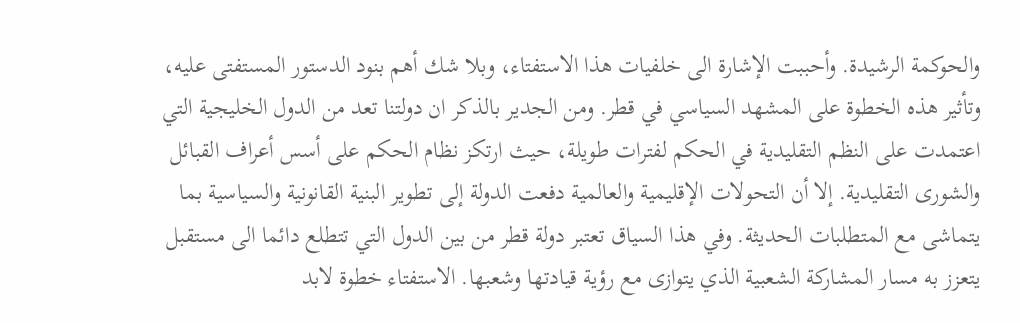والحوكمة الرشيدة. وأحببت الإشارة الى خلفيات هذا الاستفتاء، وبلا شك أهم بنود الدستور المستفتى عليه، وتأثير هذه الخطوة على المشهد السياسي في قطر. ومن الجدير بالذكر ان دولتنا تعد من الدول الخليجية التي اعتمدت على النظم التقليدية في الحكم لفترات طويلة، حيث ارتكز نظام الحكم على أسس أعراف القبائل والشورى التقليدية. إلا أن التحولات الإقليمية والعالمية دفعت الدولة إلى تطوير البنية القانونية والسياسية بما يتماشى مع المتطلبات الحديثة. وفي هذا السياق تعتبر دولة قطر من بين الدول التي تتطلع دائما الى مستقبل يتعزز به مسار المشاركة الشعبية الذي يتوازى مع رؤية قيادتها وشعبها. الاستفتاء خطوة لابد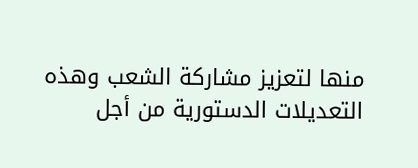منها لتعزيز مشاركة الشعب وهذه التعديلات الدستورية من أجل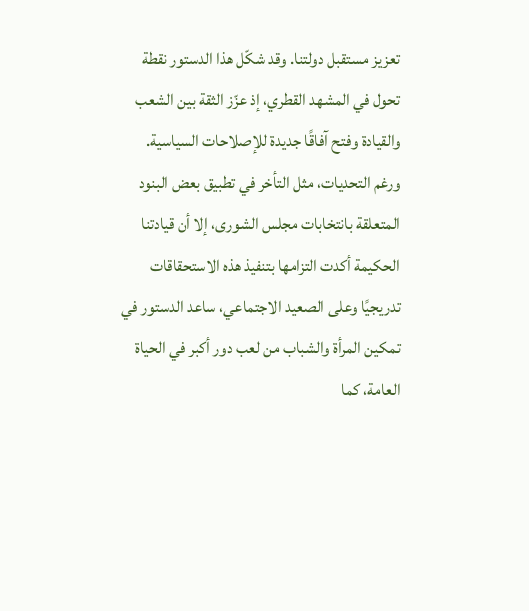تعزيز مستقبل دولتنا. وقد شكّل هذا الدستور نقطة تحول في المشهد القطري، إذ عزّز الثقة بين الشعب والقيادة وفتح آفاقًا جديدة للإصلاحات السياسية. ورغم التحديات، مثل التأخر في تطبيق بعض البنود المتعلقة بانتخابات مجلس الشورى، إلا أن قيادتنا الحكيمة أكدت التزامها بتنفيذ هذه الاستحقاقات تدريجيًا وعلى الصعيد الاجتماعي، ساعد الدستور في تمكين المرأة والشباب من لعب دور أكبر في الحياة العامة، كما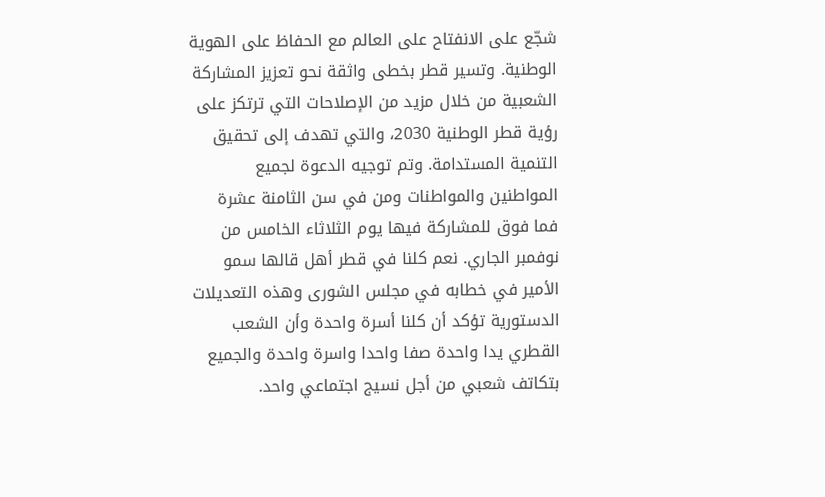شجّع على الانفتاح على العالم مع الحفاظ على الهوية الوطنية. وتسير قطر بخطى واثقة نحو تعزيز المشاركة الشعبية من خلال مزيد من الإصلاحات التي ترتكز على رؤية قطر الوطنية 2030، والتي تهدف إلى تحقيق التنمية المستدامة. وتم توجيه الدعوة لجميع المواطنين والمواطنات ومن في سن الثامنة عشرة فما فوق للمشاركة فيها يوم الثلاثاء الخامس من نوفمبر الجاري. نعم كلنا في قطر أهل قالها سمو الأمير في خطابه في مجلس الشورى وهذه التعديلات الدستورية تؤكد أن كلنا أسرة واحدة وأن الشعب القطري يدا واحدة صفا واحدا واسرة واحدة والجميع بتكاتف شعبي من أجل نسيج اجتماعي واحد.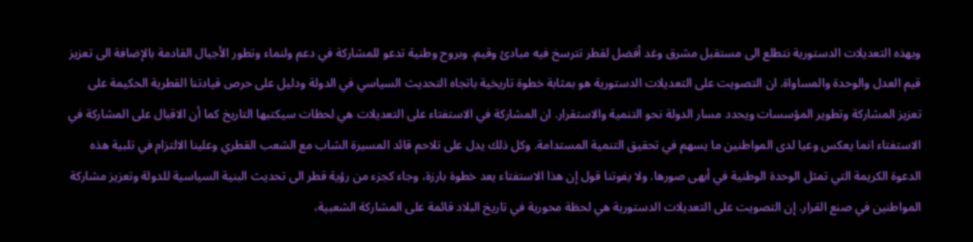وبهذه التعديلات الدستورية نتطلع الى مستقبل مشرق وغد أفضل لقطر تترسخ فيه مبادئ وقيم. وبروح وطنية تدعو للمشاركة في دعم ولنماء وتطور الأجيال القادمة بالإضافة الى تعزيز قيم العدل والوحدة والمساواة. ان التصويت على التعديلات الدستورية هو بمثابة خطوة تاريخية باتجاه التحديث السياسي في الدولة ودليل على حرص قيادتنا القطرية الحكيمة على تعزيز المشاركة وتطوير المؤسسات ويحدد مسار الدولة نحو التنمية والاستقرار. ان المشاركة في الاستفتاء على التعديلات هي لحظات سيكتبها التاريخ كما أن الاقبال على المشاركة في الاستفتاء انما يعكس وعيا لدى المواطنين ما يسهم في تحقيق التنمية المستدامة. وكل ذلك يدل على تلاحم قائد المسيرة الشاب مع الشعب القطري وعلينا الالتزام في تلبية هذه الدعوة الكريمة التي تمثل الوحدة الوطنية في أبهى صورها. ولا يفوتنا قول إن هذا الاستفتاء يعد خطوة بارزة، وجاء كجزء من رؤية قطر الى تحديث البنية السياسية للدولة وتعزيز مشاركة المواطنين في صنع القرار. إن التصويت على التعديلات الدستورية هي لحظة محورية في تاريخ البلاد قائمة على المشاركة الشعبية،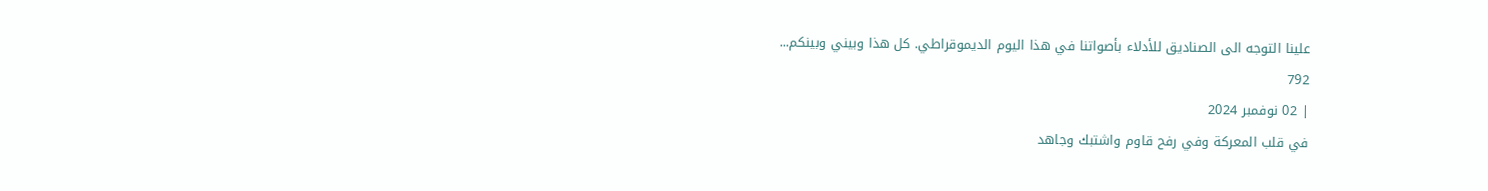علينا التوجه الى الصناديق للأدلاء بأصواتنا في هذا اليوم الديموقراطي. كل هذا وبيني وبينكم...
792
| 02 نوفمبر 2024
في قلب المعركة وفي رفح قاوم واشتبك وجاهد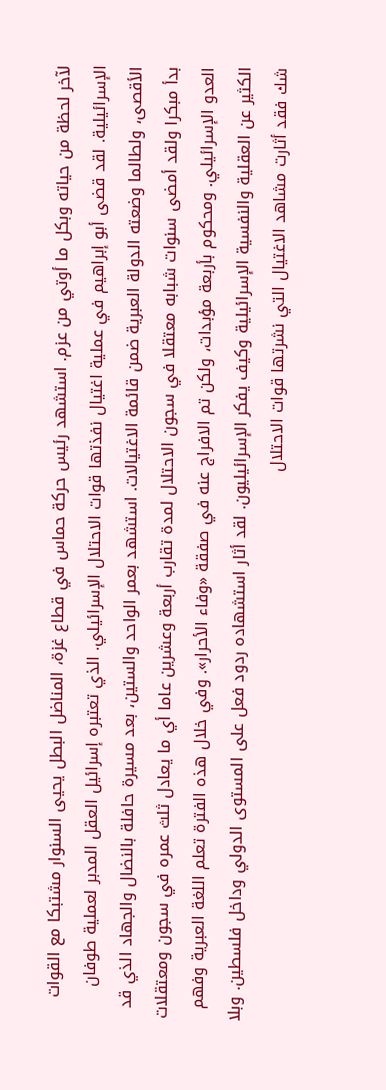لآخر لحظة من حياته وبكل ما أوتي من عزم. استشهد رئيس حركة حماس في قطاع غزة، المناضل البطل يحيى السنوار مشتبكا مع القوات الإسرائيلية. لقد قضى أبو إبراهيم في عملية اغتيال نفذتها قوات الاحتلال الإسرائيلي. الذي تعتبره إسرائيل العقل المدبر لعملية طوفان الأقصى، ولطالما وضعته الدولة العبرية ضمن قائمة الاغتيالات. استشهد بعمر الواحد والستين، بعد مسيرة حافلة بالنضال والجهاد الذي قد بدأ مبكرا ولقد أمضى سنوات شبابه معتقلا في سجون الاحتلال لمدة تقارب أربعة وعشرين عاما أي ما يعادل ثلث عمره في سجون ومعتقلات العدو الإسرائيلي. ومحكوم بأربعة مؤبدات، ولكن تم الافراج عنه في صفقة «وفاء الأحرار». وفي خلال هذه الفترة تعلم اللغة العبرية وفهم الكثير عن العقلية والنفسية الإسرائيلية وكيف يفكر الإسرائيليون. لقد أثار استشهاده ردود فعل على المستوى الدولي وداخل فلسطين. وبلا شك فقد أثارت مشاهد الاغتيال التي نشرتها قوات الاحتلال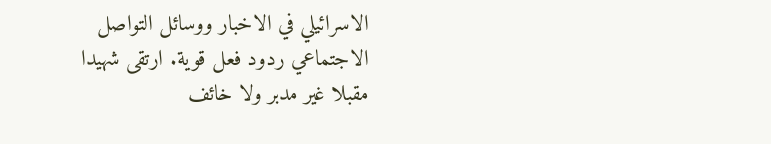الاسرائيلي في الاخبار ووسائل التواصل الاجتماعي ردود فعل قوية. ارتقى شهيدا مقبلا غير مدبر ولا خائف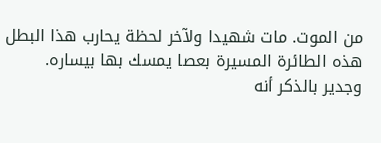من الموت. مات شهيدا ولآخر لحظة يحارب هذا البطل هذه الطائرة المسيرة بعصا يمسك بها بيساره. وجدير بالذكر أنه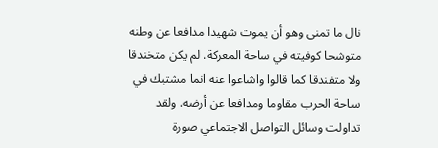نال ما تمنى وهو أن يموت شهيدا مدافعا عن وطنه متوشحا كوفيته في ساحة المعركة. لم يكن متخندقا ولا متفندقا كما قالوا واشاعوا عنه انما مشتبك في ساحة الحرب مقاوما ومدافعا عن أرضه. ولقد تداولت وسائل التواصل الاجتماعي صورة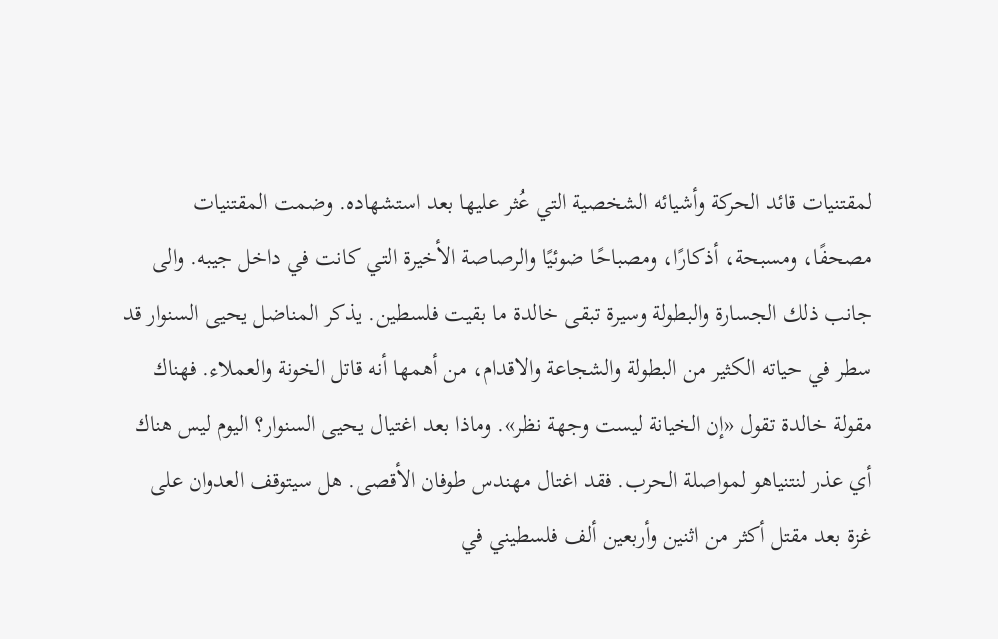لمقتنيات قائد الحركة وأشيائه الشخصية التي عُثر عليها بعد استشهاده. وضمت المقتنيات مصحفًا، ومسبحة، أذكارًا، ومصباحًا ضوئيًا والرصاصة الأخيرة التي كانت في داخل جيبه. والى جانب ذلك الجسارة والبطولة وسيرة تبقى خالدة ما بقيت فلسطين. يذكر المناضل يحيى السنوار قد سطر في حياته الكثير من البطولة والشجاعة والاقدام، من أهمها أنه قاتل الخونة والعملاء. فهناك مقولة خالدة تقول «إن الخيانة ليست وجهة نظر». وماذا بعد اغتيال يحيى السنوار؟ اليوم ليس هناك أي عذر لنتنياهو لمواصلة الحرب. فقد اغتال مهندس طوفان الأقصى. هل سيتوقف العدوان على غزة بعد مقتل أكثر من اثنين وأربعين ألف فلسطيني في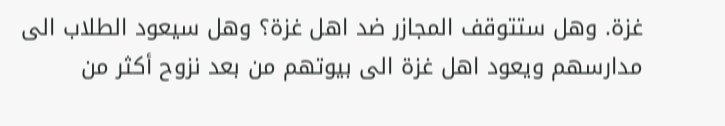غزة. وهل ستتوقف المجازر ضد اهل غزة؟ وهل سيعود الطلاب الى مدارسهم ويعود اهل غزة الى بيوتهم من بعد نزوح أكثر من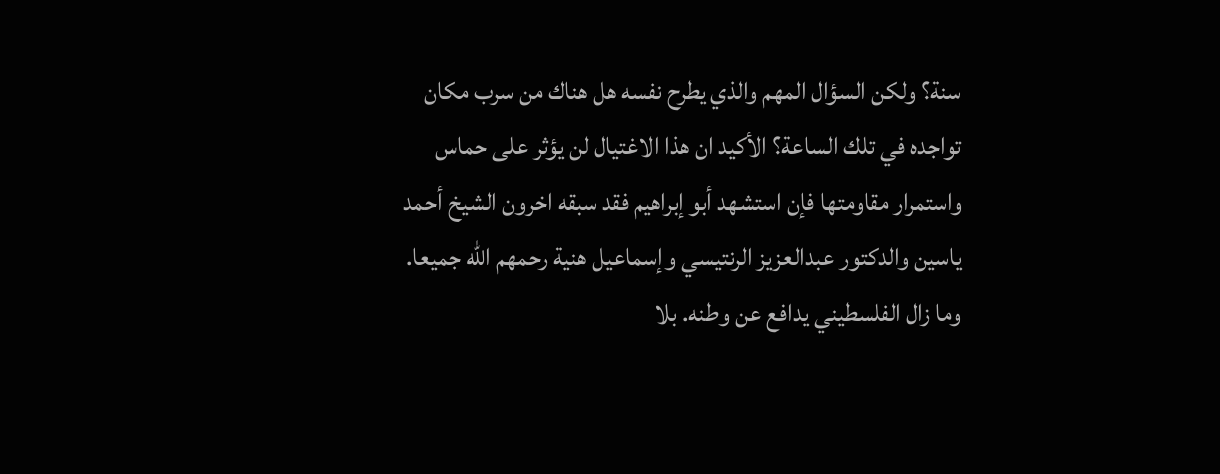سنة؟ ولكن السؤال المهم والذي يطرح نفسه هل هناك من سرب مكان تواجده في تلك الساعة؟ الأكيد ان هذا الاغتيال لن يؤثر على حماس واستمرار مقاومتها فإن استشهد أبو إبراهيم فقد سبقه اخرون الشيخ أحمد ياسين والدكتور عبدالعزيز الرنتيسي وإسماعيل هنية رحمهم الله جميعا. وما زال الفلسطيني يدافع عن وطنه. بلا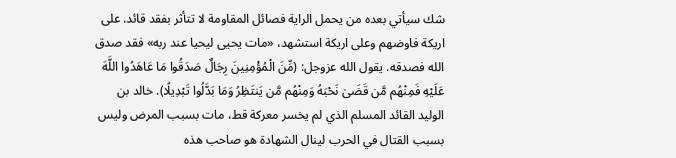شك سيأتي بعده من يحمل الراية فصائل المقاومة لا تتأثر بفقد قائد. على اريكة فاوضهم وعلى اريكة استشهد، «مات يحيى ليحيا عند ربه» فقد صدق الله فصدقه. يقول الله عزوجل: (مِّنَ الْمُؤْمِنِينَ رِجَالٌ صَدَقُوا مَا عَاهَدُوا اللَّهَ عَلَيْهِ فَمِنْهُم مَّن قَضَىٰ نَحْبَهُ وَمِنْهُم مَّن يَنتَظِرُ وَمَا بَدَّلُوا تَبْدِيلًا). خالد بن الوليد القائد المسلم الذي لم يخسر معركة قط، مات بسبب المرض وليس بسبب القتال في الحرب لينال الشهادة هو صاحب هذه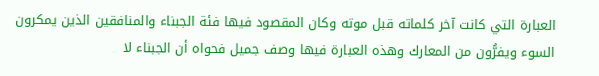العبارة التي كانت آخر كلماته قبل موته وكان المقصود فيها فئة الجبناء والمنافقين الذين يمكرون السوء ويفرُّون من المعارك وهذه العبارة فيها وصف جميل فحواه أن الجبناء لا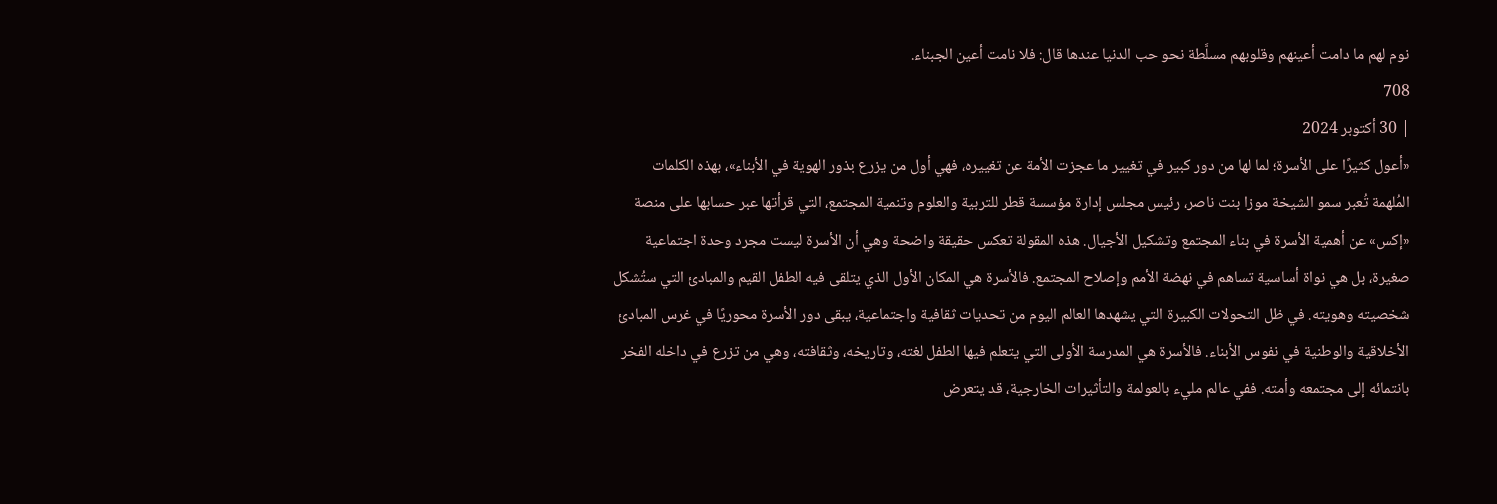نوم لهم ما دامت أعينهم وقلوبهم مسلَّطة نحو حب الدنيا عندها قال: فلا نامت أعين الجبناء.
708
| 30 أكتوبر 2024
«أعول كثيرًا على الأسرة؛ لما لها من دور كبير في تغيير ما عجزت الأمة عن تغييره، فهي أول من يزرع بذور الهوية في الأبناء»، بهذه الكلمات المُلهمة تُعبر سمو الشيخة موزا بنت ناصر، رئيس مجلس إدارة مؤسسة قطر للتربية والعلوم وتنمية المجتمع، التي قرأتها عبر حسابها على منصة «إكس» عن أهمية الأسرة في بناء المجتمع وتشكيل الأجيال. هذه المقولة تعكس حقيقة واضحة وهي أن الأسرة ليست مجرد وحدة اجتماعية صغيرة، بل هي نواة أساسية تساهم في نهضة الأمم وإصلاح المجتمع. فالأسرة هي المكان الأول الذي يتلقى فيه الطفل القيم والمبادئ التي ستُشكل شخصيته وهويته. في ظل التحولات الكبيرة التي يشهدها العالم اليوم من تحديات ثقافية واجتماعية، يبقى دور الأسرة محوريًا في غرس المبادئ الأخلاقية والوطنية في نفوس الأبناء. فالأسرة هي المدرسة الأولى التي يتعلم فيها الطفل لغته، وتاريخه، وثقافته، وهي من تزرع في داخله الفخر بانتمائه إلى مجتمعه وأمته. ففي عالم مليء بالعولمة والتأثيرات الخارجية، قد يتعرض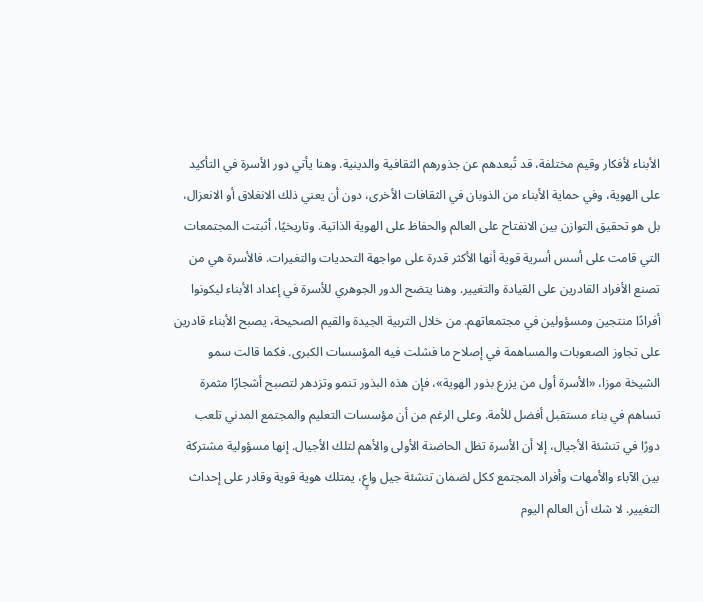الأبناء لأفكار وقيم مختلفة، قد تُبعدهم عن جذورهم الثقافية والدينية. وهنا يأتي دور الأسرة في التأكيد على الهوية، وفي حماية الأبناء من الذوبان في الثقافات الأخرى، دون أن يعني ذلك الانغلاق أو الانعزال، بل هو تحقيق التوازن بين الانفتاح على العالم والحفاظ على الهوية الذاتية. وتاريخيًا، أثبتت المجتمعات التي قامت على أسس أسرية قوية أنها الأكثر قدرة على مواجهة التحديات والتغيرات. فالأسرة هي من تصنع الأفراد القادرين على القيادة والتغيير. وهنا يتضح الدور الجوهري للأسرة في إعداد الأبناء ليكونوا أفرادًا منتجين ومسؤولين في مجتمعاتهم. من خلال التربية الجيدة والقيم الصحيحة، يصبح الأبناء قادرين على تجاوز الصعوبات والمساهمة في إصلاح ما فشلت فيه المؤسسات الكبرى. فكما قالت سمو الشيخة موزا، «الأسرة أول من يزرع بذور الهوية»، فإن هذه البذور تنمو وتزدهر لتصبح أشجارًا مثمرة تساهم في بناء مستقبل أفضل للأمة. وعلى الرغم من أن مؤسسات التعليم والمجتمع المدني تلعب دورًا في تنشئة الأجيال، إلا أن الأسرة تظل الحاضنة الأولى والأهم لتلك الأجيال. إنها مسؤولية مشتركة بين الآباء والأمهات وأفراد المجتمع ككل لضمان تنشئة جيل واعٍ، يمتلك هوية قوية وقادر على إحداث التغيير. لا شك أن العالم اليوم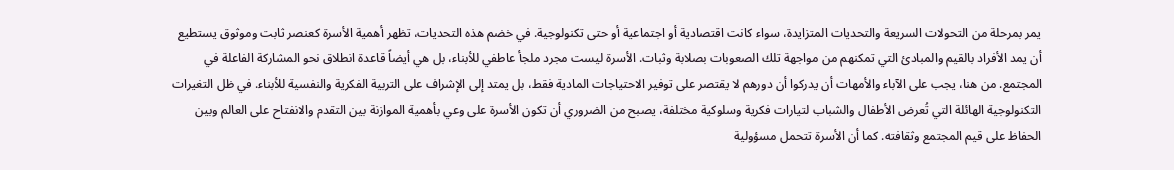يمر بمرحلة من التحولات السريعة والتحديات المتزايدة، سواء كانت اقتصادية أو اجتماعية أو حتى تكنولوجية. في خضم هذه التحديات، تظهر أهمية الأسرة كعنصر ثابت وموثوق يستطيع أن يمد الأفراد بالقيم والمبادئ التي تمكنهم من مواجهة تلك الصعوبات بصلابة وثبات. الأسرة ليست مجرد ملجأ عاطفي للأبناء، بل هي أيضاً قاعدة انطلاق نحو المشاركة الفاعلة في المجتمع. من هنا، يجب على الآباء والأمهات أن يدركوا أن دورهم لا يقتصر على توفير الاحتياجات المادية فقط، بل يمتد إلى الإشراف على التربية الفكرية والنفسية للأبناء. في ظل التغيرات التكنولوجية الهائلة التي تُعرض الأطفال والشباب لتيارات فكرية وسلوكية مختلفة، يصبح من الضروري أن تكون الأسرة على وعي بأهمية الموازنة بين التقدم والانفتاح على العالم وبين الحفاظ على قيم المجتمع وثقافته. كما أن الأسرة تتحمل مسؤولية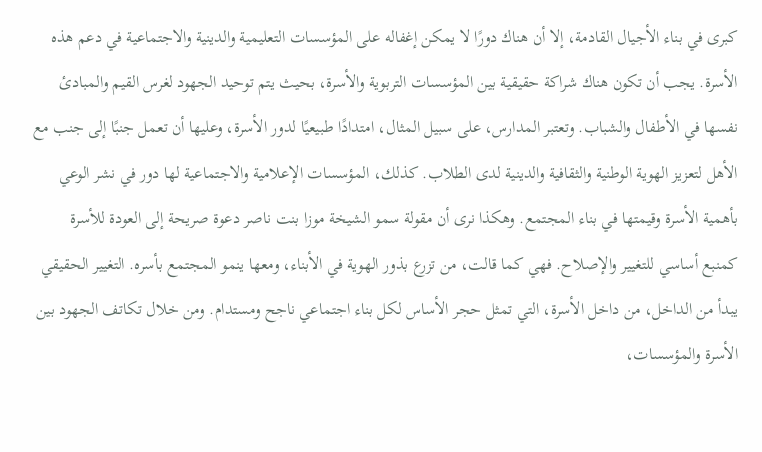كبرى في بناء الأجيال القادمة، إلا أن هناك دورًا لا يمكن إغفاله على المؤسسات التعليمية والدينية والاجتماعية في دعم هذه الأسرة. يجب أن تكون هناك شراكة حقيقية بين المؤسسات التربوية والأسرة، بحيث يتم توحيد الجهود لغرس القيم والمبادئ نفسها في الأطفال والشباب. وتعتبر المدارس، على سبيل المثال، امتدادًا طبيعيًا لدور الأسرة، وعليها أن تعمل جنبًا إلى جنب مع الأهل لتعزيز الهوية الوطنية والثقافية والدينية لدى الطلاب. كذلك، المؤسسات الإعلامية والاجتماعية لها دور في نشر الوعي بأهمية الأسرة وقيمتها في بناء المجتمع. وهكذا نرى أن مقولة سمو الشيخة موزا بنت ناصر دعوة صريحة إلى العودة للأسرة كمنبع أساسي للتغيير والإصلاح. فهي كما قالت، من تزرع بذور الهوية في الأبناء، ومعها ينمو المجتمع بأسره. التغيير الحقيقي يبدأ من الداخل، من داخل الأسرة، التي تمثل حجر الأساس لكل بناء اجتماعي ناجح ومستدام. ومن خلال تكاتف الجهود بين الأسرة والمؤسسات،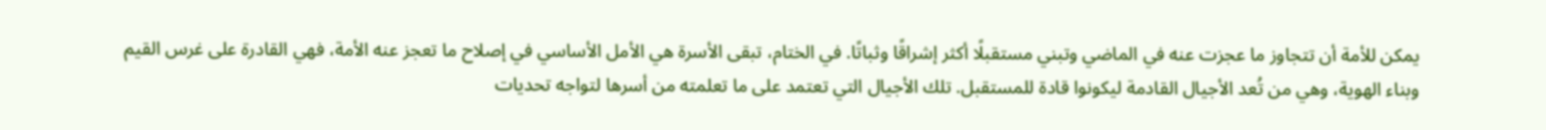يمكن للأمة أن تتجاوز ما عجزت عنه في الماضي وتبني مستقبلًا أكثر إشراقًا وثباتًا. في الختام، تبقى الأسرة هي الأمل الأساسي في إصلاح ما تعجز عنه الأمة، فهي القادرة على غرس القيم وبناء الهوية، وهي من تُعد الأجيال القادمة ليكونوا قادة للمستقبل. تلك الأجيال التي تعتمد على ما تعلمته من أسرها لتواجه تحديات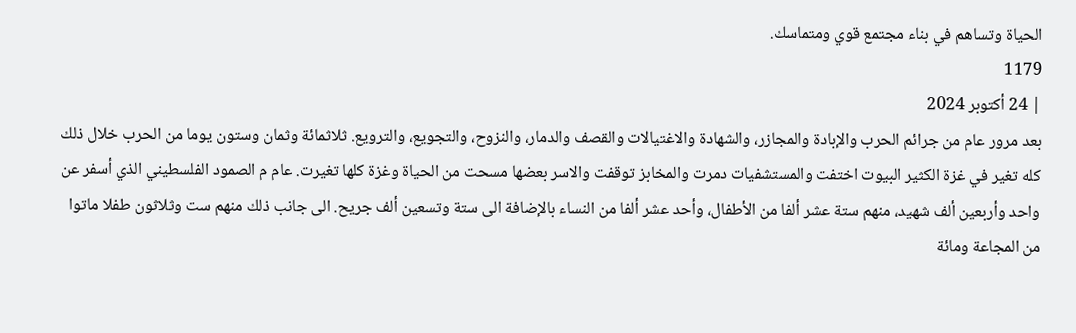الحياة وتساهم في بناء مجتمع قوي ومتماسك.
1179
| 24 أكتوبر 2024
بعد مرور عام من جرائم الحرب والإبادة والمجازر، والشهادة والاغتيالات والقصف والدمار، والنزوح، والتجويع، والترويع. ثلاثمائة وثمان وستون يوما من الحرب خلال ذلك كله تغير في غزة الكثير البيوت اختفت والمستشفيات دمرت والمخابز توقفت والاسر بعضها مسحت من الحياة وغزة كلها تغيرت. عام م الصمود الفلسطيني الذي أسفر عن واحد وأربعين ألف شهيد، منهم ستة عشر ألفا من الأطفال، وأحد عشر ألفا من النساء بالإضافة الى ستة وتسعين ألف جريح. الى جانب ذلك منهم ست وثلاثون طفلا ماتوا من المجاعة ومائة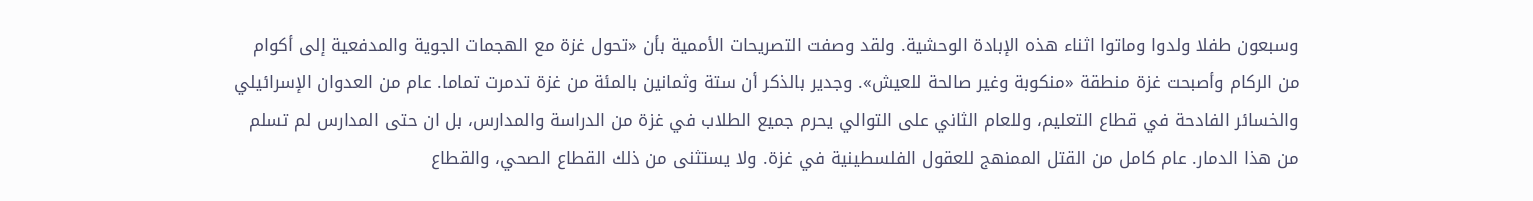وسبعون طفلا ولدوا وماتوا اثناء هذه الإبادة الوحشية. ولقد وصفت التصريحات الأممية بأن «تحول غزة مع الهجمات الجوية والمدفعية إلى أكوام من الركام وأصبحت غزة منطقة «منكوبة وغير صالحة للعيش». وجدير بالذكر أن ستة وثمانين بالمئة من غزة تدمرت تماما. عام من العدوان الإسرائيلي والخسائر الفادحة في قطاع التعليم، وللعام الثاني على التوالي يحرم جميع الطلاب في غزة من الدراسة والمدارس، بل ان حتى المدارس لم تسلم من هذا الدمار. عام كامل من القتل الممنهج للعقول الفلسطينية في غزة. ولا يستثنى من ذلك القطاع الصحي، والقطاع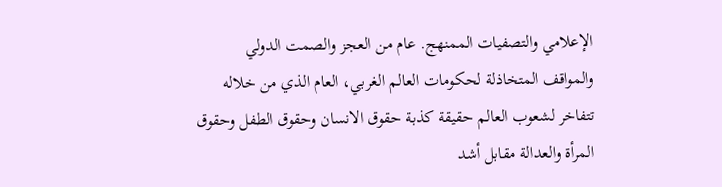الإعلامي والتصفيات الممنهج. عام من العجز والصمت الدولي والمواقف المتخاذلة لحكومات العالم الغربي، العام الذي من خلاله تتفاخر لشعوب العالم حقيقة كذبة حقوق الانسان وحقوق الطفل وحقوق المرأة والعدالة مقابل أشد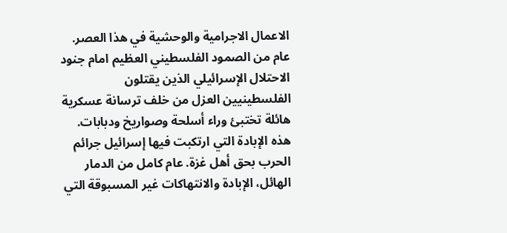الاعمال الاجرامية والوحشية في هذا العصر. عام من الصمود الفلسطيني العظيم امام جنود الاحتلال الإسرائيلي الذين يقتلون الفلسطينيين العزل من خلف ترسانة عسكرية هائلة تختبئ وراء أسلحة وصواريخ ودبابات. هذه الإبادة التي ارتكبت فيها إسرائيل جرائم الحرب بحق أهل غزة. عام كامل من الدمار الهائل، الإبادة والانتهاكات غير المسبوقة التي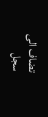تضاف الى سجل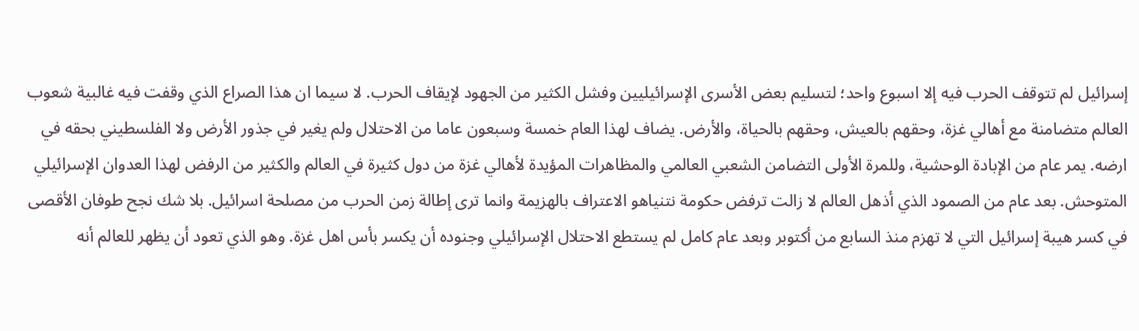إسرائيل لم تتوقف الحرب فيه إلا اسبوع واحد؛ لتسليم بعض الأسرى الإسرائيليين وفشل الكثير من الجهود لإيقاف الحرب. لا سيما ان هذا الصراع الذي وقفت فيه غالبية شعوب العالم متضامنة مع أهالي غزة، وحقهم بالعيش، وحقهم بالحياة، والأرض. يضاف لهذا العام خمسة وسبعون عاما من الاحتلال ولم يغير في جذور الأرض ولا الفلسطيني بحقه في ارضه. يمر عام من الإبادة الوحشية، وللمرة الأولى التضامن الشعبي العالمي والمظاهرات المؤيدة لأهالي غزة من دول كثيرة في العالم والكثير من الرفض لهذا العدوان الإسرائيلي المتوحش. بعد عام من الصمود الذي أذهل العالم لا زالت ترفض حكومة نتنياهو الاعتراف بالهزيمة وانما ترى إطالة زمن الحرب من مصلحة اسرائيل. بلا شك نجح طوفان الأقصى في كسر هيبة إسرائيل التي لا تهزم منذ السابع من أكتوبر وبعد عام كامل لم يستطع الاحتلال الإسرائيلي وجنوده أن يكسر بأس اهل غزة. وهو الذي تعود أن يظهر للعالم أنه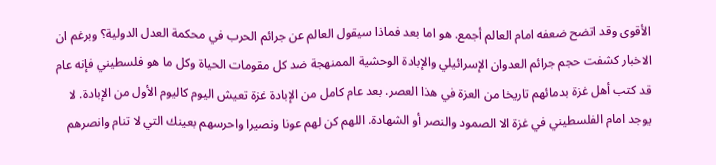الأقوى وقد اتضح ضعفه امام العالم أجمع. هو اما بعد فماذا سيقول العالم عن جرائم الحرب في محكمة العدل الدولية؟ وبرغم ان الاخبار كشفت حجم جرائم العدوان الإسرائيلي والإبادة الوحشية الممنهجة ضد كل مقومات الحياة وكل ما هو فلسطيني فإنه عام قد كتب أهل غزة بدمائهم تاريخا من العزة في هذا العصر. بعد عام كامل من الإبادة غزة تعيش اليوم كاليوم الأول من الإبادة. لا يوجد امام الفلسطيني في غزة الا الصمود والنصر أو الشهادة. اللهم كن لهم عونا ونصيرا واحرسهم بعينك التي لا تنام وانصرهم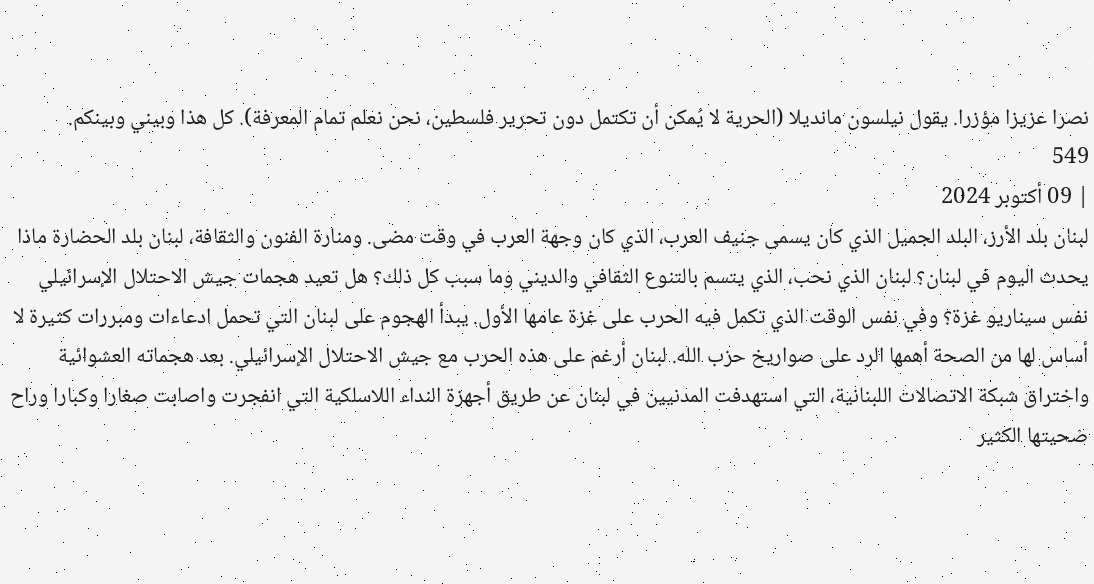نصرا عزيزا مؤزرا. يقول نيلسون مانديلا (الحرية لا يُمكن أن تكتمل دون تحرير فلسطين، نحن نعلم تمام المعرفة). كل هذا وبيني وبينكم.
549
| 09 أكتوبر 2024
لبنان بلد الأرز، البلد الجميل الذي كان يسمى جنيف العرب، الذي كان وجهة العرب في وقت مضى. ومنارة الفنون والثقافة، لبنان بلد الحضارة ماذا يحدث اليوم في لبنان؟ لبنان الذي نحب، الذي يتسم بالتنوع الثقافي والديني وما سبب كل ذلك؟ هل تعيد هجمات جيش الاحتلال الإسرائيلي نفس سيناريو غزة؟ وفي نفس الوقت الذي تكمل فيه الحرب على غزة عامها الأول. يبدأ الهجوم على لبنان التي تحمل ادعاءات ومبررات كثيرة لا أساس لها من الصحة أهمها الرد على صواريخ حزب الله. لبنان أرغم على هذه الحرب مع جيش الاحتلال الإسرائيلي. بعد هجماته العشوائية واختراق شبكة الاتصالات اللبنانية، التي استهدفت المدنيين في لبنان عن طريق أجهزة النداء اللاسلكية التي انفجرت واصابت صغارا وكبارا وراح ضحيتها الكثير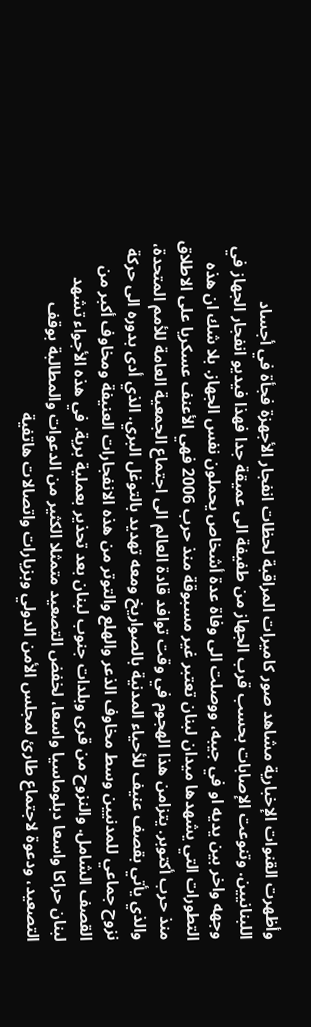وأظهرت القنوات الإخبارية مشاهد صور كاميرات المراقبة لحظات انفجار الأجهزة فجأة في أجساد اللبنانيين. وتنوعت الإصابات بحسب قرب الجهاز من طفيفة الى عميقة جدا فهذا فيديو انفجار الجهاز في وجهه واخر بين يديه او في جيبه، ووصلت الى وفاة عدة أشخاص يحملون نفس الجهاز. بلا شك ان هذه التطورات التي يشهدها ميدان لبنان تعتبر غير مسبوقة منذ حرب 2006 فهي الأعنف عسكريا على الاطلاق منذ حرب أكتوبر. يتزامن هذا الهجوم في وقت توافد قادة العالم الى اجتماع الجمعية العامة للأمم المتحدة، والذي يأتي بقصف عنيف للأحياء المدنية بالصواريخ ومعه تهديد بالتوغل البري. الذي أدى بدوره الى حركة نزوح جماعي للمدنيين وسط مخاوف الذعر والهلع والتوتر من هذه الانفجارات العنيفة ومخاوف أكبر من القصف الشامل. والنزوح من قرى وبلدات جنوب لبنان بعد تحذير بعملية برية. في هذه الأجواء تشهد لبنان حراكا واسعا دبلوماسيا واسعا، لخفض التصعيد متمثلا الكثير من الدعوات والمطالبة بوقف التصعيد، ودعوة لاجتماع طارئ لمجلس الأمن الدولي وبزيارات واتصالات هاتفية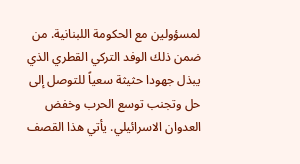لمسؤولين مع الحكومة اللبنانية. من ضمن ذلك الوفد التركي القطري الذي يبذل جهودا حثيثة سعياً للتوصل إلى حل وتجنب توسع الحرب وخفض العدوان الاسرائيلي. يأتي هذا القصف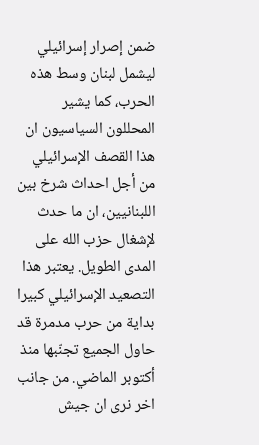ضمن إصرار إسرائيلي ليشمل لبنان وسط هذه الحرب، كما يشير المحللون السياسيون ان هذا القصف الإسرائيلي من أجل احداث شرخ بين اللبنانيين، ان ما حدث لإشغال حزب الله على المدى الطويل. يعتبر هذا التصعيد الإسرائيلي كبيرا بداية من حرب مدمرة قد حاول الجميع تجنّبها منذ أكتوبر الماضي. من جانب اخر نرى ان جيش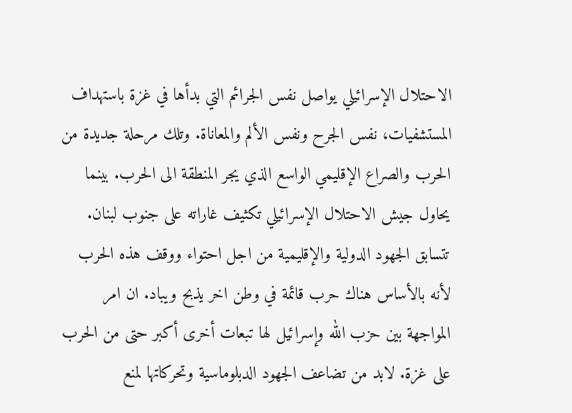الاحتلال الإسرائيلي يواصل نفس الجرائم التي بدأها في غزة باستهداف المستشفيات، نفس الجرح ونفس الألم والمعاناة. وتلك مرحلة جديدة من الحرب والصراع الإقليمي الواسع الذي يجر المنطقة الى الحرب. بينما يحاول جيش الاحتلال الإسرائيلي تكثيف غاراته على جنوب لبنان. تتسابق الجهود الدولية والإقليمية من اجل احتواء ووقف هذه الحرب لأنه بالأساس هناك حرب قائمة في وطن اخر يذبح ويباد. ان امر المواجهة بين حزب الله وإسرائيل لها تبعات أخرى أكبر حتى من الحرب على غزة. لابد من تضاعف الجهود الدبلوماسية وتحركاتها لمنع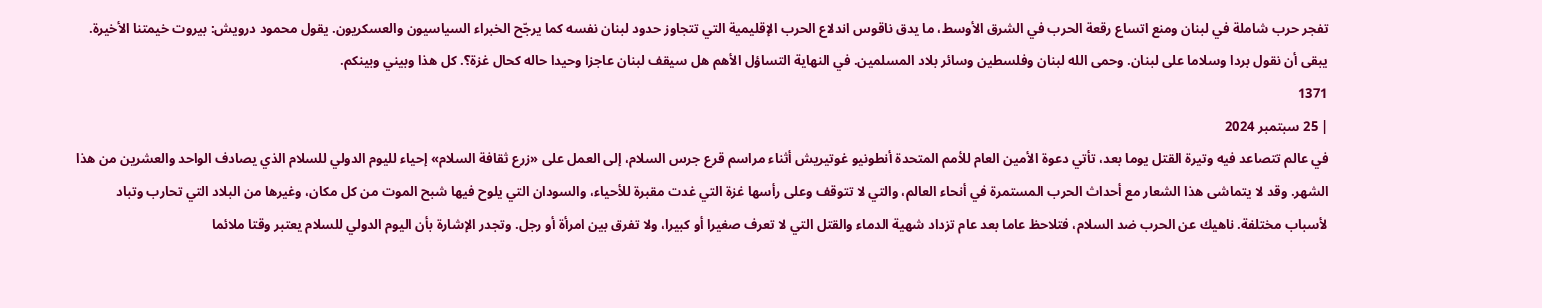تفجر حرب شاملة في لبنان ومنع اتساع رقعة الحرب في الشرق الأوسط، ما يدق ناقوس اندلاع الحرب الإقليمية التي تتجاوز حدود لبنان نفسه كما يرجّح الخبراء السياسيون والعسكريون. يقول محمود درويش: بيروت خيمتنا الأخيرة. يبقى أن نقول بردا وسلاما على لبنان. وحمى الله لبنان وفلسطين وسائر بلاد المسلمين. في النهاية التساؤل الأهم هل سيقف لبنان عاجزا وحيدا حاله كحال غزة؟. كل هذا وبيني وبينكم.
1371
| 25 سبتمبر 2024
في عالم تتصاعد فيه وتيرة القتل يوما بعد، تأتي دعوة الأمين العام للأمم المتحدة أنطونيو غوتيريش أثناء مراسم قرع جرس السلام، إلى العمل على «زرع ثقافة السلام» إحياء لليوم الدولي للسلام الذي يصادف الواحد والعشرين من هذا الشهر. وقد لا يتماشى هذا الشعار مع أحداث الحرب المستمرة في أنحاء العالم، والتي لا تتوقف وعلى رأسها غزة التي غدت مقبرة للأحياء، والسودان التي يلوح فيها شبح الموت من كل مكان، وغيرها من البلاد التي تحارب وتباد لأسباب مختلفة. ناهيك عن الحرب ضد السلام، فتلاحظ عاما بعد عام تزداد شهية الدماء والقتل التي لا تعرف صغيرا أو كبيرا، ولا تفرق بين امرأة أو رجل. وتجدر الإشارة بأن اليوم الدولي للسلام يعتبر وقتا ملائما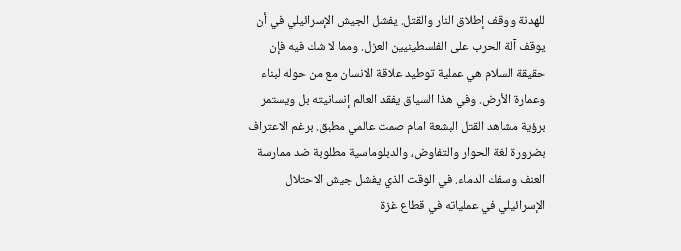للهدنة ووقف إطلاق النار والقتل. يفشل الجيش الإسرائيلي في أن يوقف آلة الحرب على الفلسطينيين العزل. ومما لا شك فيه فإن حقيقة السلام هي عملية توطيد علاقة الانسان مع من حوله لبناء وعمارة الأرض. وفي هذا السياق يفقد العالم إنسانيته بل ويستمر برؤية مشاهد القتل البشعة امام صمت عالمي مطبق. برغم الاعتراف بضرورة لغة الحوار والتفاوض، والدبلوماسية مطلوبة ضد ممارسة العنف وسفك الدماء. في الوقت الذي يفشل جيش الاحتلال الإسرائيلي في عملياته في قطاع غزة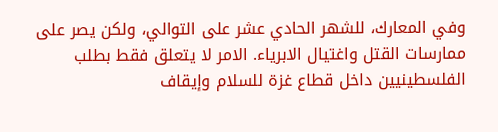وفي المعارك، للشهر الحادي عشر على التوالي، ولكن يصر على ممارسات القتل واغتيال الابرياء. الامر لا يتعلق فقط بطلب الفلسطينيين داخل قطاع غزة للسلام وإيقاف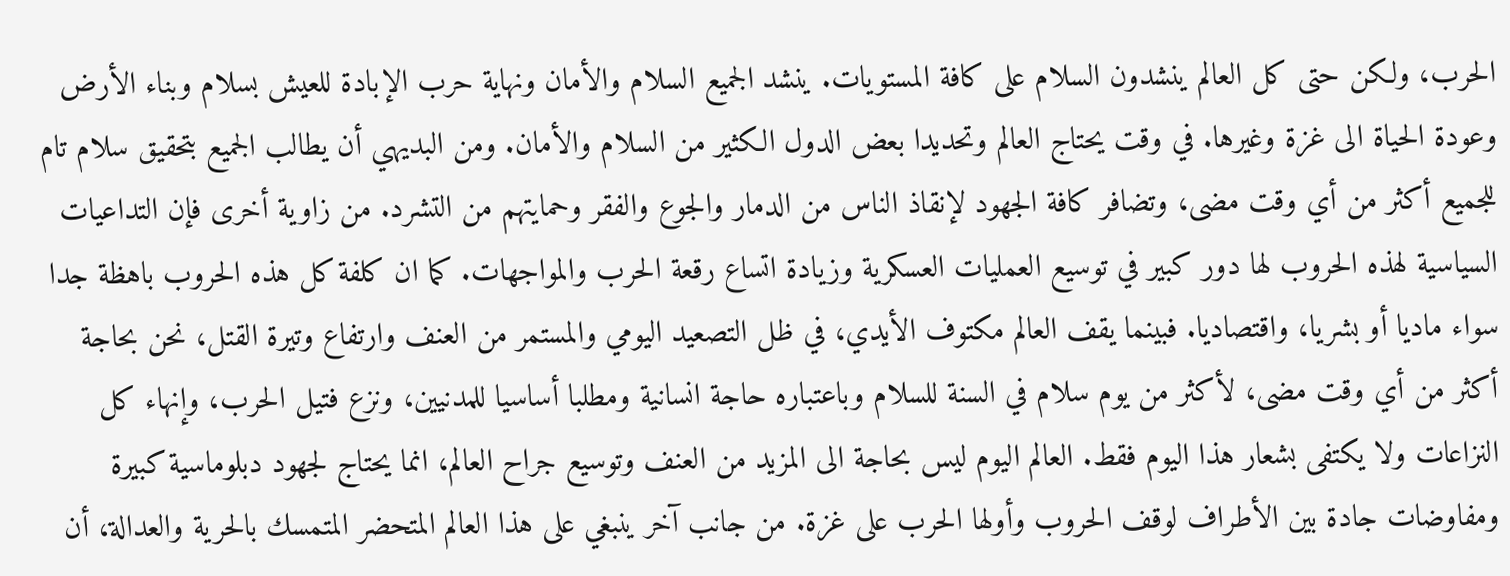الحرب، ولكن حتى كل العالم ينشدون السلام على كافة المستويات. ينشد الجميع السلام والأمان ونهاية حرب الإبادة للعيش بسلام وبناء الأرض وعودة الحياة الى غزة وغيرها. في وقت يحتاج العالم وتحديدا بعض الدول الكثير من السلام والأمان. ومن البديهي أن يطالب الجميع بتحقيق سلام تام للجميع أكثر من أي وقت مضى، وتضافر كافة الجهود لإنقاذ الناس من الدمار والجوع والفقر وحمايتهم من التشرد. من زاوية أخرى فإن التداعيات السياسية لهذه الحروب لها دور كبير في توسيع العمليات العسكرية وزيادة اتساع رقعة الحرب والمواجهات. كما ان كلفة كل هذه الحروب باهظة جدا سواء ماديا أو بشريا، واقتصاديا. فبينما يقف العالم مكتوف الأيدي، في ظل التصعيد اليومي والمستمر من العنف وارتفاع وتيرة القتل، نحن بحاجة أكثر من أي وقت مضى، لأكثر من يوم سلام في السنة للسلام وباعتباره حاجة انسانية ومطلبا أساسيا للمدنيين، ونزع فتيل الحرب، وإنهاء كل النزاعات ولا يكتفى بشعار هذا اليوم فقط. العالم اليوم ليس بحاجة الى المزيد من العنف وتوسيع جراح العالم، انما يحتاج لجهود دبلوماسية كبيرة ومفاوضات جادة بين الأطراف لوقف الحروب وأولها الحرب على غزة. من جانب آخر ينبغي على هذا العالم المتحضر المتمسك بالحرية والعدالة، أن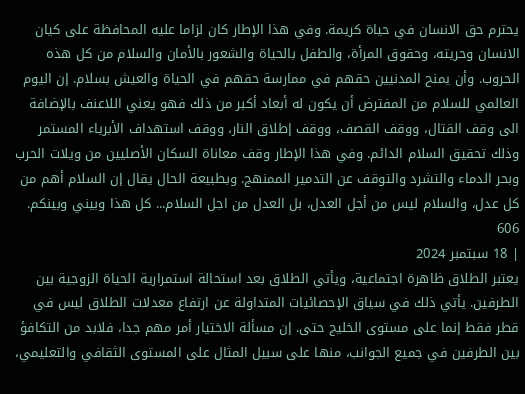يحترم حق الانسان في حياة كريمة. وفي هذا الإطار كان لزاما عليه المحافظة على كيان الانسان وحريته، وحقوق المرأة، والطفل بالحياة والشعور بالأمان والسلام من كل هذه الحروب. وأن يمنح المدنيين حقهم في ممارسة حقهم في الحياة والعيش بسلام. إن اليوم العالمي للسلام من المفترض أن يكون له أبعاد أكبر من ذلك فهو يعني اللاعنف بالإضافة الى وقف القتال، ووقف القصف، ووقف إطلاق النار، ووقف استهداف الأبرياء المستمر وذلك تحقيق السلام الدائم. وفي هذا الإطار وقف معاناة السكان الأصليين من ويلات الحرب وبحر الدماء والتشرد والتوقف عن التدمير الممنهج. وبطبيعة الحال يقال إن السلام أهم من كل عدل، والسلام ليس من أجل العدل، بل العدل من اجل السلام... كل هذا وبيني وبينكم.
606
| 18 سبتمبر 2024
يعتبر الطلاق ظاهرة اجتماعية، ويأتي الطلاق بعد استحالة استمرارية الحياة الزوجية بين الطرفين. يأتي ذلك في سياق الإحصائيات المتداولة عن ارتفاع معدلات الطلاق ليس في قطر فقط إنما على مستوى الخليج حتى. إن مسألة الاختيار أمر مهم جدا، فلابد من التكافؤ بين الطرفين في جميع الجوانب، منها على سبيل المثال على المستوى الثقافي والتعليمي،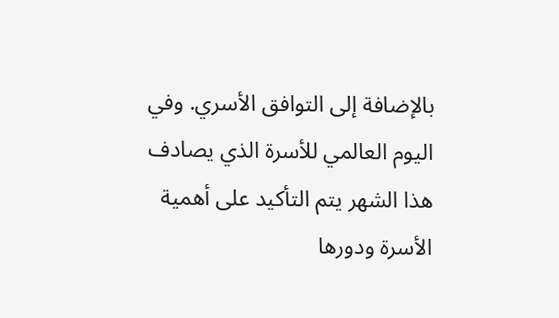بالإضافة إلى التوافق الأسري. وفي اليوم العالمي للأسرة الذي يصادف هذا الشهر يتم التأكيد على أهمية الأسرة ودورها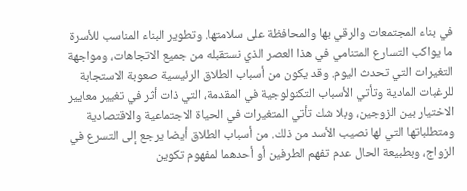في بناء المجتمعات والرقي بها والمحافظة على سلامتها. وتطوير البناء المناسب للأسرة ما يواكب التسارع المتنامي في هذا العصر الذي نستقبله من جميع الاتجاهات، ومواجهة التغيرات التي تحدث اليوم. وقد يكون من أسباب الطلاق الرئيسية صعوبة الاستجابة للرغبات المادية وتأتي الأسباب التكنولوجية في المقدمة، التي ذات أثر في تغيير معايير الاختيار بين الزوجين، وبلا شك تأتي المتغيرات في الحياة الاجتماعية والاقتصادية ومتطلباتها التي لها نصيب الأسد من ذلك. من أسباب الطلاق أيضا يرجع إلى التسرع في الزواج، وبطبيعة الحال عدم تفهم الطرفين أو أحدهما لمفهوم تكوين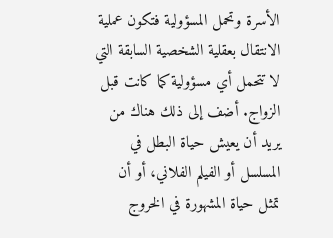الأسرة وتحمل المسؤولية فتكون عملية الانتقال بعقلية الشخصية السابقة التي لا تتحمل أي مسؤولية كما كانت قبل الزواج. أضف إلى ذلك هناك من يريد أن يعيش حياة البطل في المسلسل أو الفيلم الفلاني، أو أن تمثل حياة المشهورة في الخروج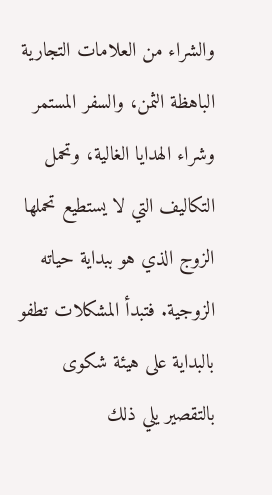والشراء من العلامات التجارية الباهظة الثمن، والسفر المستمر وشراء الهدايا الغالية، وتحمل التكاليف التي لا يستطيع تحملها الزوج الذي هو ببداية حياته الزوجية. فتبدأ المشكلات تطفو بالبداية على هيئة شكوى بالتقصير يلي ذلك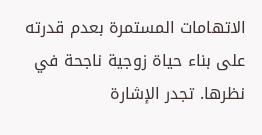الاتهامات المستمرة بعدم قدرته على بناء حياة زوجية ناجحة في نظرها. تجدر الإشارة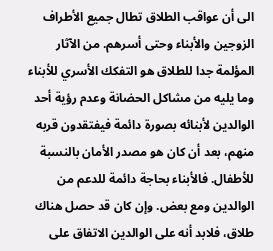الى أن عواقب الطلاق تطال جميع الأطراف الزوجين والأبناء وحتى أسرهم. من الآثار المؤلمة جدا للطلاق هو التفكك الأسري للأبناء وما يليه من مشاكل الحضانة وعدم رؤية أحد الوالدين لأبنائه بصورة دائمة فيفتقدون قربه منهم، بعد أن كان هو مصدر الأمان بالنسبة للأطفال. فالأبناء بحاجة دائمة للدعم من الوالدين ومع بعض. وإن كان قد حصل هناك طلاق، فلابد أنه على الوالدين الاتفاق على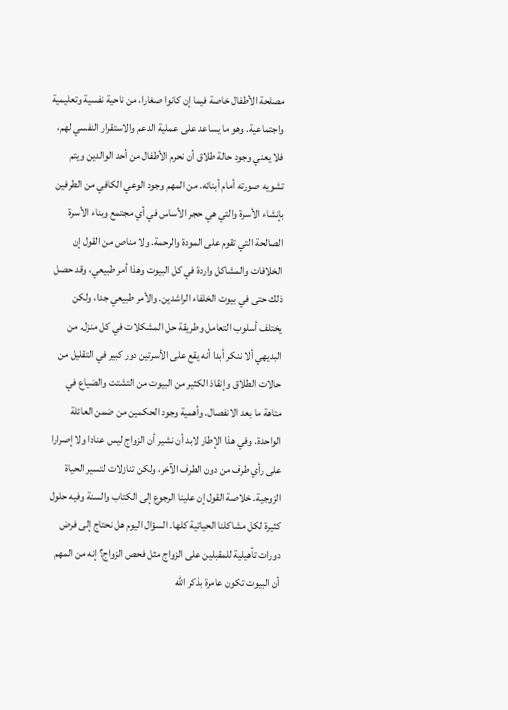مصلحة الأطفال خاصة فيما إن كانوا صغارا، من ناحية نفسية وتعليمية واجتماعية. وهو ما يساعد على عملية الدعم والاستقرار النفسي لهم، فلا يعني وجود حالة طلاق أن نحرم الأطفال من أحد الوالدين ويتم تشويه صورته أمام أبنائه. من المهم وجود الوعي الكافي من الطرفين بإنشاء الأسرة والتي هي حجر الأساس في أي مجتمع وبناء الأسرة الصالحة التي تقوم على المودة والرحمة. ولا مناص من القول إن الخلافات والمشاكل واردة في كل البيوت وهذا أمر طبيعي، وقد حصل ذلك حتى في بيوت الخلفاء الراشدين. والأمر طبيعي جدا، ولكن يختلف أسلوب التعامل وطريقة حل المشكلات في كل منزل. من البديهي ألا ننكر أبدا أنه يقع على الأسرتين دور كبير في التقليل من حالات الطلاق وإنقاذ الكثير من البيوت من التشتت والضياع في متاهة ما بعد الانفصال. وأهمية وجود الحكمين من ضمن العائلة الواحدة. وفي هذا الإطار لابد أن نشير أن الزواج ليس عنادا ولا إصرارا على رأي طرف من دون الطرف الآخر، ولكن تنازلات لتسير الحياة الزوجية. خلاصة القول إن علينا الرجوع إلى الكتاب والسنة وفيه حلول كثيرة لكل مشاكلنا الحياتية كلها. السؤال اليوم هل نحتاج إلى فرض دورات تأهيلية للمقبلين على الزواج مثل فحص الزواج؟ إنه من المهم أن البيوت تكون عامرة بذكر الله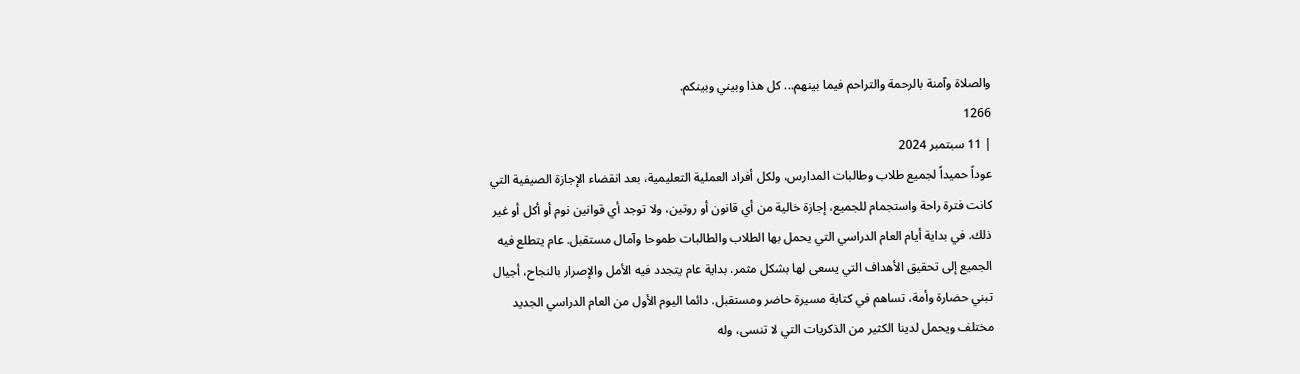والصلاة وآمنة بالرحمة والتراحم فيما بينهم... كل هذا وبيني وبينكم.
1266
| 11 سبتمبر 2024
عوداً حميداً لجميع طلاب وطالبات المدارس، ولكل أفراد العملية التعليمية، بعد انقضاء الإجازة الصيفية التي كانت فترة راحة واستجمام للجميع، إجازة خالية من أي قانون أو روتين، ولا توجد أي قوانين نوم أو أكل أو غير ذلك. في بداية أيام العام الدراسي التي يحمل بها الطلاب والطالبات طموحا وآمال مستقبل. عام يتطلع فيه الجميع إلى تحقيق الأهداف التي يسعى لها بشكل مثمر. بداية عام يتجدد فيه الأمل والإصرار بالنجاح، أجيال تبني حضارة وأمة، تساهم في كتابة مسيرة حاضر ومستقبل. دائما اليوم الأول من العام الدراسي الجديد مختلف ويحمل لدينا الكثير من الذكريات التي لا تنسى، وله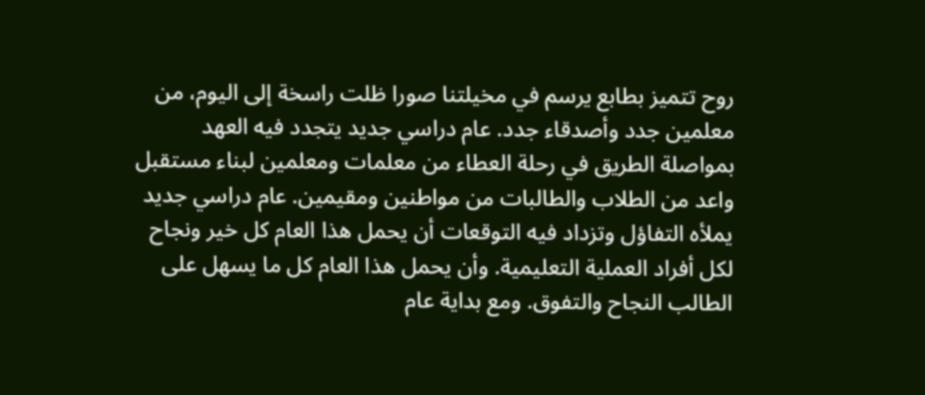روح تتميز بطابع يرسم في مخيلتنا صورا ظلت راسخة إلى اليوم، من معلمين جدد وأصدقاء جدد. عام دراسي جديد يتجدد فيه العهد بمواصلة الطريق في رحلة العطاء من معلمات ومعلمين لبناء مستقبل واعد من الطلاب والطالبات من مواطنين ومقيمين. عام دراسي جديد يملأه التفاؤل وتزداد فيه التوقعات أن يحمل هذا العام كل خير ونجاح لكل أفراد العملية التعليمية. وأن يحمل هذا العام كل ما يسهل على الطالب النجاح والتفوق. ومع بداية عام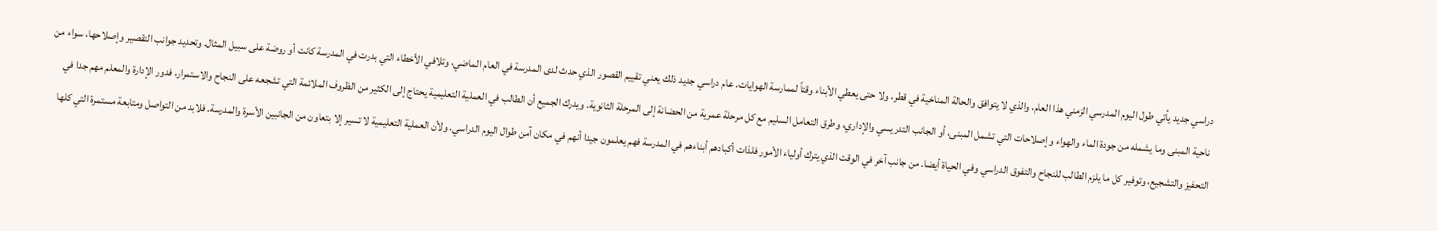دراسي جديد يأتي طول اليوم المدرسي الزمني هذا العام، والذي لا يتوافق والحالة المناخية في قطر، ولا حتى يعطي الأبناء وقتاً لممارسة الهوايات. عام دراسي جديد ذلك يعني تقييم القصور الذي حدث لدى المدرسة في العام الماضي، وتلافي الأخطاء التي بدرت في المدرسة كانت أو روضة على سبيل المثال. وتحديد جوانب التقصير وإصلاحها، سواء من ناحية المبنى وما يشمله من جودة الماء والهواء وإصلاحات التي تشمل المبنى، أو الجانب التدريسي والإداري، وطرق التعامل السليم مع كل مرحلة عمرية من الحضانة إلى المرحلة الثانوية. ويدرك الجميع أن الطالب في العملية التعليمية يحتاج إلى الكثير من الظروف الملائمة التي تشجعه على النجاح والاستمرار، فدور الإدارة والمعلم مهم جدا في التحفيز والتشجيع، وتوفير كل ما يلزم الطالب للنجاح والتفوق الدراسي وفي الحياة أيضا. من جانب آخر في الوقت الذي يترك أولياء الأمور فلذات أكبادهم أبناءهم في المدرسة فهم يعلمون جيدا أنهم في مكان آمن طوال اليوم الدراسي. ولأن العملية التعليمية لا تسير إلا بتعاون من الجانبين الأسرة والمدرسة. فلابد من التواصل ومتابعة مستمرة التي كلها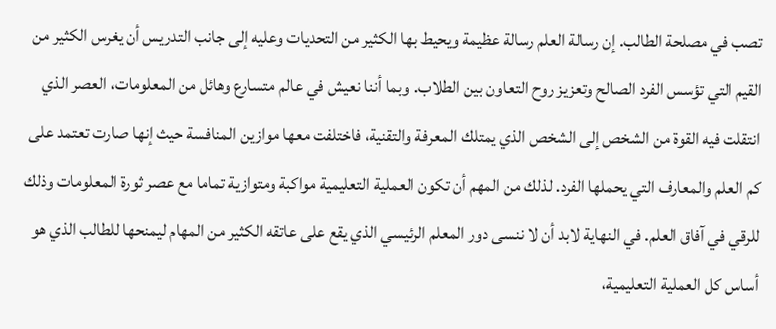تصب في مصلحة الطالب. إن رسالة العلم رسالة عظيمة ويحيط بها الكثير من التحديات وعليه إلى جانب التدريس أن يغرس الكثير من القيم التي تؤسس الفرد الصالح وتعزيز روح التعاون بين الطلاب. وبما أننا نعيش في عالم متسارع وهائل من المعلومات، العصر الذي انتقلت فيه القوة من الشخص إلى الشخص الذي يمتلك المعرفة والتقنية، فاختلفت معها موازين المنافسة حيث إنها صارت تعتمد على كم العلم والمعارف التي يحملها الفرد. لذلك من المهم أن تكون العملية التعليمية مواكبة ومتوازية تماما مع عصر ثورة المعلومات وذلك للرقي في آفاق العلم. في النهاية لابد أن لا ننسى دور المعلم الرئيسي الذي يقع على عاتقه الكثير من المهام ليمنحها للطالب الذي هو أساس كل العملية التعليمية،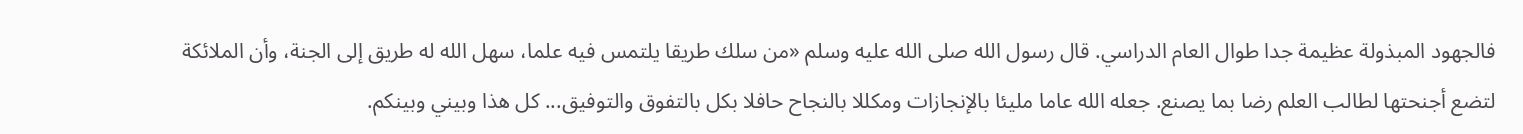فالجهود المبذولة عظيمة جدا طوال العام الدراسي. قال رسول الله صلى الله عليه وسلم «من سلك طريقا يلتمس فيه علما، سهل الله له طريق إلى الجنة، وأن الملائكة لتضع أجنحتها لطالب العلم رضا بما يصنع. جعله الله عاما مليئا بالإنجازات ومكللا بالنجاح حافلا بكل بالتفوق والتوفيق... كل هذا وبيني وبينكم.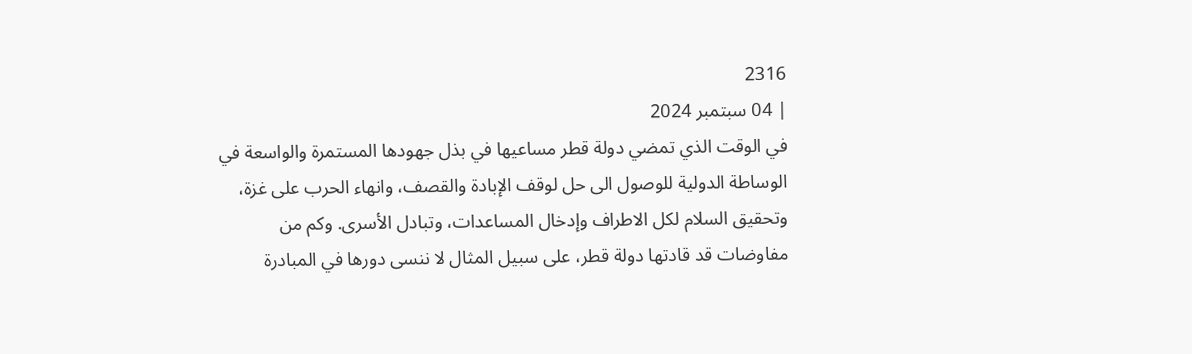2316
| 04 سبتمبر 2024
في الوقت الذي تمضي دولة قطر مساعيها في بذل جهودها المستمرة والواسعة في الوساطة الدولية للوصول الى حل لوقف الإبادة والقصف، وانهاء الحرب على غزة، وتحقيق السلام لكل الاطراف وإدخال المساعدات، وتبادل الأسرى. وكم من مفاوضات قد قادتها دولة قطر، على سبيل المثال لا ننسى دورها في المبادرة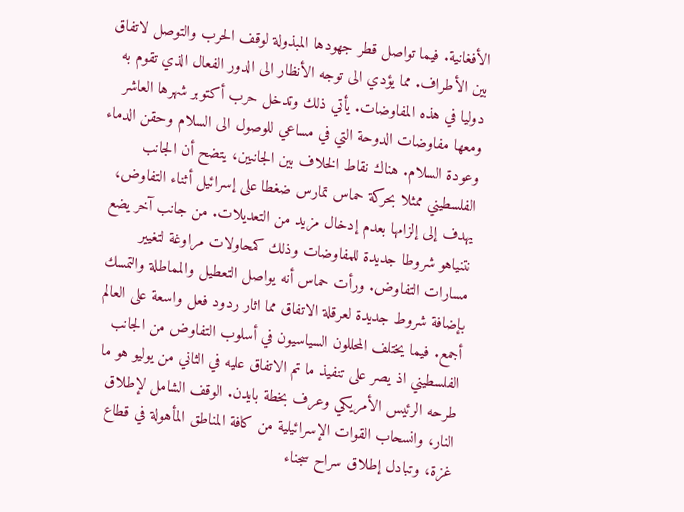الأفغانية. فيما تواصل قطر جهودها المبذولة لوقف الحرب والتوصل لاتفاق بين الأطراف. مما يؤدي الى توجه الأنظار الى الدور الفعال الذي تقوم به دوليا في هذه المفاوضات. يأتي ذلك وتدخل حرب أكتوبر شهرها العاشر ومعها مفاوضات الدوحة التي في مساعي للوصول الى السلام وحقن الدماء وعودة السلام. هناك نقاط الخلاف بين الجانبين، يتضح أن الجانب الفلسطيني ممثلا بحركة حماس تمارس ضغطا على إسرائيل أثناء التفاوض، يهدف إلى إلزامها بعدم إدخال مزيد من التعديلات. من جانب آخر يضع نتنياهو شروطا جديدة للمفاوضات وذلك كمحاولات مراوغة لتغيير مسارات التفاوض. ورأت حماس أنه يواصل التعطيل والمماطلة والتمسك بإضافة شروط جديدة لعرقلة الاتفاق مما اثار ردود فعل واسعة على العالم أجمع. فيما يختلف المحللون السياسيون في أسلوب التفاوض من الجانب الفلسطيني اذ يصر على تنفيذ ما تم الاتفاق عليه في الثاني من يوليو هو ما طرحه الرئيس الأمريكي وعرف بخطة بايدن. الوقف الشامل لإطلاق النار، وانسحاب القوات الإسرائيلية من كافة المناطق المأهولة في قطاع غزة، وتبادل إطلاق سراح سجناء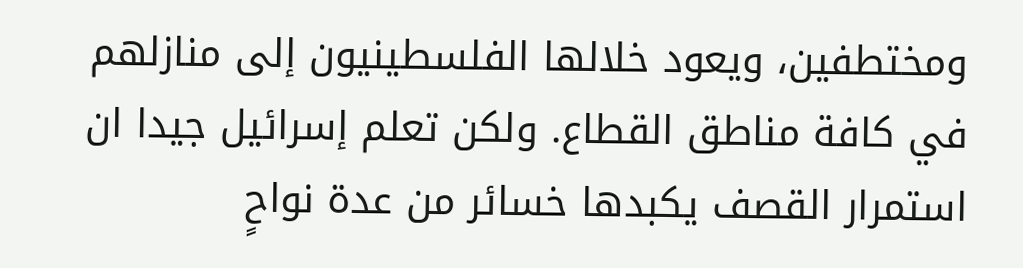ومختطفين، ويعود خلالها الفلسطينيون إلى منازلهم في كافة مناطق القطاع. ولكن تعلم إسرائيل جيدا ان استمرار القصف يكبدها خسائر من عدة نواحٍ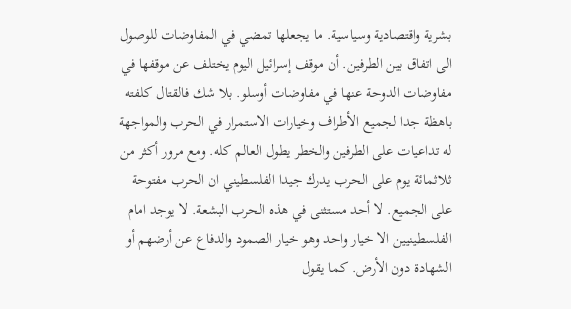بشرية واقتصادية وسياسية. ما يجعلها تمضي في المفاوضات للوصول الى اتفاق بين الطرفين. أن موقف إسرائيل اليوم يختلف عن موقفها في مفاوضات الدوحة عنها في مفاوضات أوسلو. بلا شك فالقتال كلفته باهظة جدا لجميع الأطراف وخيارات الاستمرار في الحرب والمواجهة له تداعيات على الطرفين والخطر يطول العالم كله. ومع مرور أكثر من ثلاثمائة يوم على الحرب يدرك جيدا الفلسطيني ان الحرب مفتوحة على الجميع. لا أحد مستثنى في هذه الحرب البشعة. لا يوجد امام الفلسطينيين الا خيار واحد وهو خيار الصمود والدفاع عن أرضهم أو الشهادة دون الأرض. كما يقول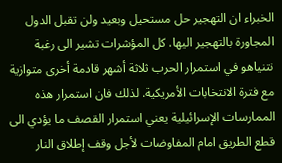الخبراء ان التهجير حل مستحيل وبعيد ولن تقبل الدول المجاورة بالتهجير اليها. كل المؤشرات تشير الى رغبة نتنياهو في استمرار الحرب ثلاثة أشهر قادمة أخرى متوازية مع فترة الانتخابات الأمريكية. لذلك فان استمرار هذه الممارسات الإسرائيلية يعني استمرار القصف ما يؤدي الى قطع الطريق امام المفاوضات لأجل وقف إطلاق النار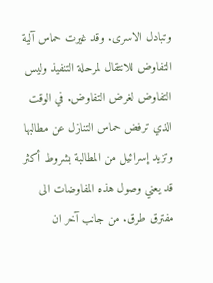وتبادل الاسرى. وقد غيرت حماس آلية التفاوض للانتقال لمرحلة التنفيذ وليس التفاوض لغرض التفاوض. في الوقت الذي ترفض حماس التنازل عن مطالبها وتزيد إسرائيل من المطالبة بشروط أكثر قد يعني وصول هذه المفاوضات الى مفترق طرق. من جانب آخر ان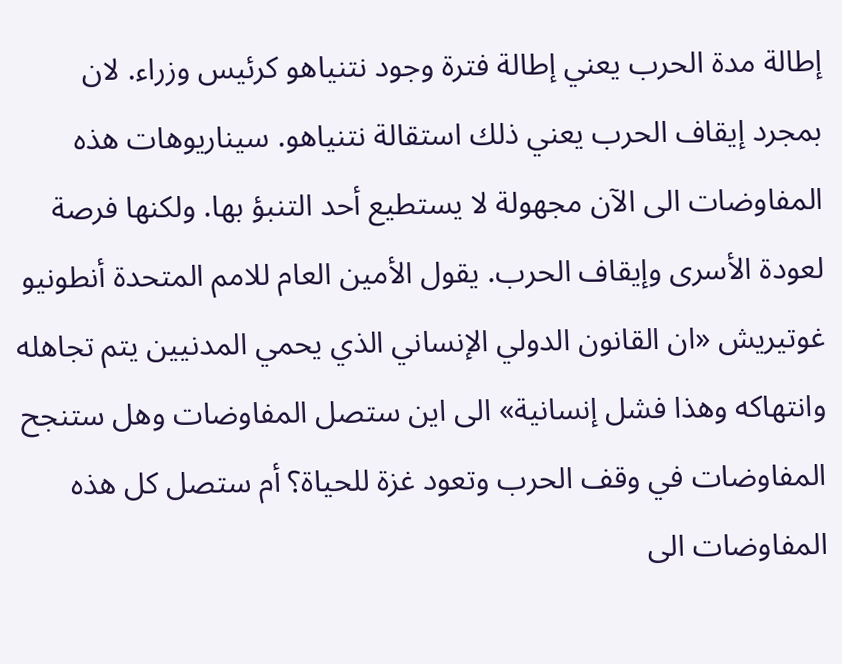إطالة مدة الحرب يعني إطالة فترة وجود نتنياهو كرئيس وزراء. لان بمجرد إيقاف الحرب يعني ذلك استقالة نتنياهو. سيناريوهات هذه المفاوضات الى الآن مجهولة لا يستطيع أحد التنبؤ بها. ولكنها فرصة لعودة الأسرى وإيقاف الحرب. يقول الأمين العام للامم المتحدة أنطونيو غوتيريش «ان القانون الدولي الإنساني الذي يحمي المدنيين يتم تجاهله وانتهاكه وهذا فشل إنسانية» الى اين ستصل المفاوضات وهل ستنجح المفاوضات في وقف الحرب وتعود غزة للحياة؟ أم ستصل كل هذه المفاوضات الى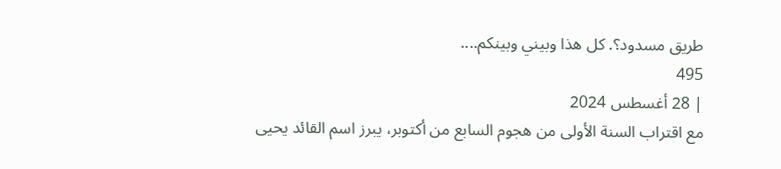طريق مسدود؟. كل هذا وبيني وبينكم....
495
| 28 أغسطس 2024
مع اقتراب السنة الأولى من هجوم السابع من أكتوبر، يبرز اسم القائد يحيى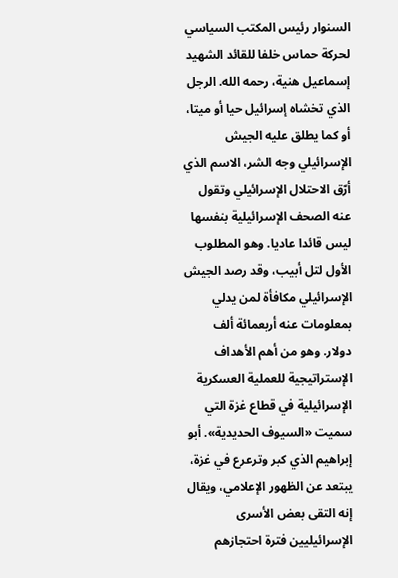السنوار رئيس المكتب السياسي لحركة حماس خلفا للقائد الشهيد إسماعيل هنية، رحمه الله. الرجل الذي تخشاه إسرائيل حيا أو ميتا، أو كما يطلق عليه الجيش الإسرائيلي وجه الشر، الاسم الذي أرّق الاحتلال الإسرائيلي وتقول عنه الصحف الإسرائيلية بنفسها ليس قائدا عاديا. وهو المطلوب الأول لتل أبيب، وقد رصد الجيش الإسرائيلي مكافأة لمن يدلي بمعلومات عنه أربعمائة ألف دولار. وهو من أهم الأهداف الإستراتيجية للعملية العسكرية الإسرائيلية في قطاع غزة التي سميت «السيوف الحديدية». أبو إبراهيم الذي كبر وترعرع في غزة، يبتعد عن الظهور الإعلامي، ويقال إنه التقى بعض الأسرى الإسرائيليين فترة احتجازهم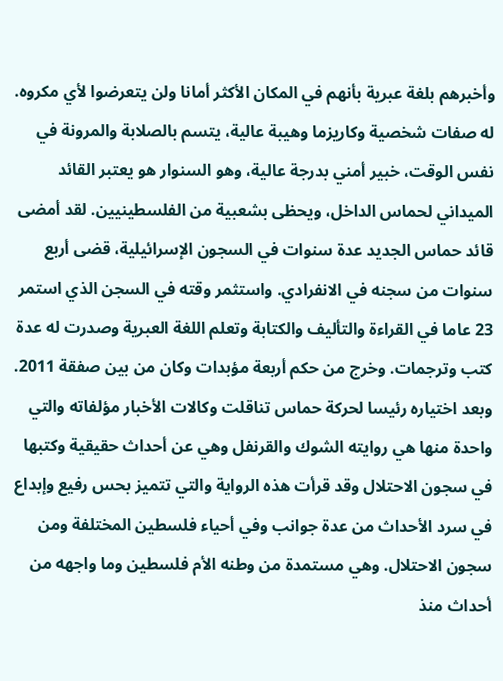وأخبرهم بلغة عبرية بأنهم في المكان الأكثر أمانا ولن يتعرضوا لأي مكروه. له صفات شخصية وكاريزما وهيبة عالية، يتسم بالصلابة والمرونة في نفس الوقت، خبير أمني بدرجة عالية، وهو السنوار هو يعتبر القائد الميداني لحماس الداخل، ويحظى بشعبية من الفلسطينيين. لقد أمضى قائد حماس الجديد عدة سنوات في السجون الإسرائيلية، قضى أربع سنوات من سجنه في الانفرادي. واستثمر وقته في السجن الذي استمر 23 عاما في القراءة والتأليف والكتابة وتعلم اللغة العبرية وصدرت له عدة كتب وترجمات. وخرج من حكم أربعة مؤبدات وكان من بين صفقة 2011. وبعد اختياره رئيسا لحركة حماس تناقلت وكالات الأخبار مؤلفاته والتي واحدة منها هي روايته الشوك والقرنفل وهي عن أحداث حقيقية وكتبها في سجون الاحتلال وقد قرأت هذه الرواية والتي تتميز بحس رفيع وإبداع في سرد الأحداث من عدة جوانب وفي أحياء فلسطين المختلفة ومن سجون الاحتلال. وهي مستمدة من وطنه الأم فلسطين وما واجهه من أحداث منذ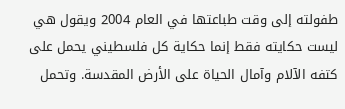طفولته إلى وقت طباعتها في العام 2004 ويقول هي ليست حكايته فقط إنما حكاية كل فلسطيني يحمل على كتفه الآلام وآمال الحياة على الأرض المقدسة. وتحمل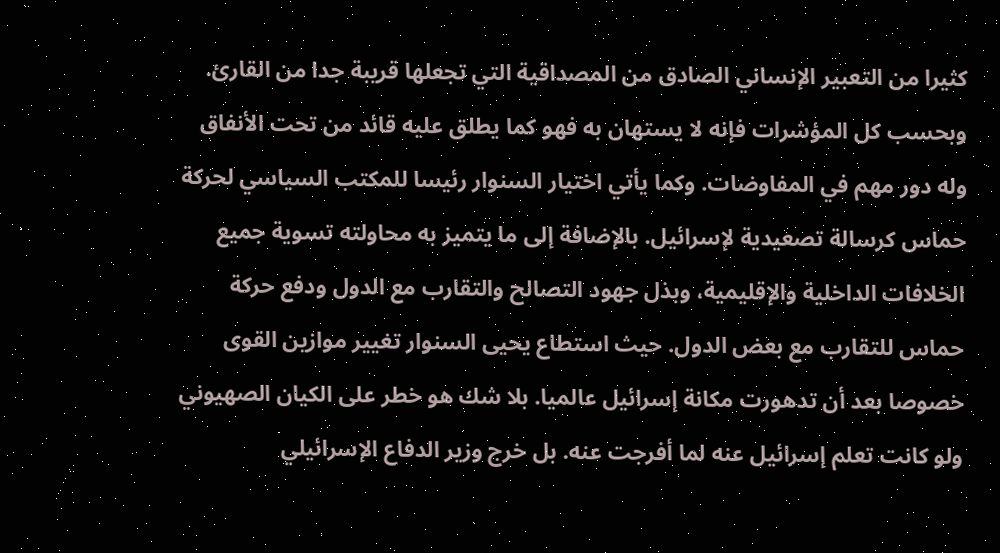كثيرا من التعبير الإنساني الصادق من المصداقية التي تجعلها قريبة جدا من القارئ. وبحسب كل المؤشرات فإنه لا يستهان به فهو كما يطلق عليه قائد من تحت الأنفاق وله دور مهم في المفاوضات. وكما يأتي اختيار السنوار رئيسا للمكتب السياسي لحركة حماس كرسالة تصعيدية لإسرائيل. بالإضافة إلى ما يتميز به محاولته تسوية جميع الخلافات الداخلية والإقليمية، وبذل جهود التصالح والتقارب مع الدول ودفع حركة حماس للتقارب مع بعض الدول. حيث استطاع يحيى السنوار تغيير موازين القوى خصوصا بعد أن تدهورت مكانة إسرائيل عالميا. بلا شك هو خطر على الكيان الصهيوني ولو كانت تعلم إسرائيل عنه لما أفرجت عنه. بل خرج وزير الدفاع الإسرائيلي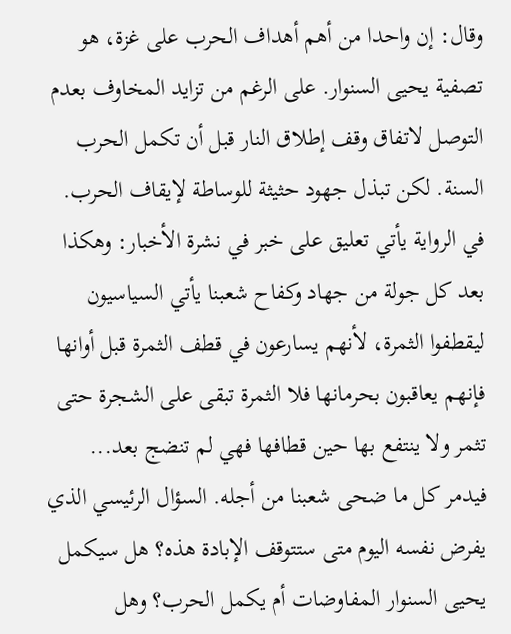وقال: إن واحدا من أهم أهداف الحرب على غزة، هو تصفية يحيى السنوار. على الرغم من تزايد المخاوف بعدم التوصل لاتفاق وقف إطلاق النار قبل أن تكمل الحرب السنة. لكن تبذل جهود حثيثة للوساطة لإيقاف الحرب. في الرواية يأتي تعليق على خبر في نشرة الأخبار: وهكذا بعد كل جولة من جهاد وكفاح شعبنا يأتي السياسيون ليقطفوا الثمرة، لأنهم يسارعون في قطف الثمرة قبل أوانها فإنهم يعاقبون بحرمانها فلا الثمرة تبقى على الشجرة حتى تثمر ولا ينتفع بها حين قطافها فهي لم تنضج بعد... فيدمر كل ما ضحى شعبنا من أجله. السؤال الرئيسي الذي يفرض نفسه اليوم متى ستتوقف الإبادة هذه؟ هل سيكمل يحيى السنوار المفاوضات أم يكمل الحرب؟ وهل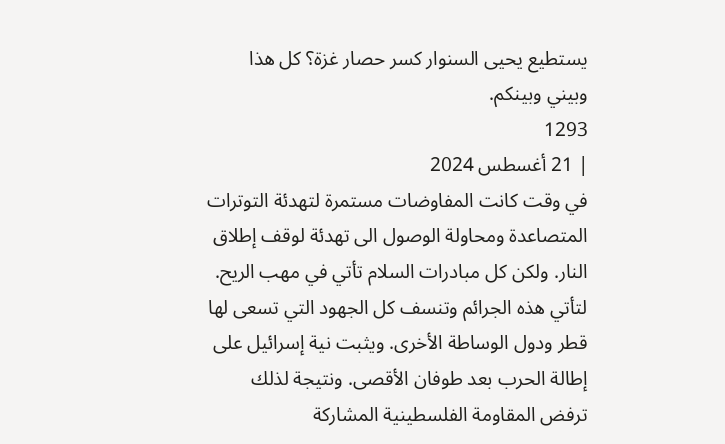يستطيع يحيى السنوار كسر حصار غزة؟ كل هذا وبيني وبينكم.
1293
| 21 أغسطس 2024
في وقت كانت المفاوضات مستمرة لتهدئة التوترات المتصاعدة ومحاولة الوصول الى تهدئة لوقف إطلاق النار. ولكن كل مبادرات السلام تأتي في مهب الريح. لتأتي هذه الجرائم وتنسف كل الجهود التي تسعى لها قطر ودول الوساطة الأخرى. ويثبت نية إسرائيل على إطالة الحرب بعد طوفان الأقصى. ونتيجة لذلك ترفض المقاومة الفلسطينية المشاركة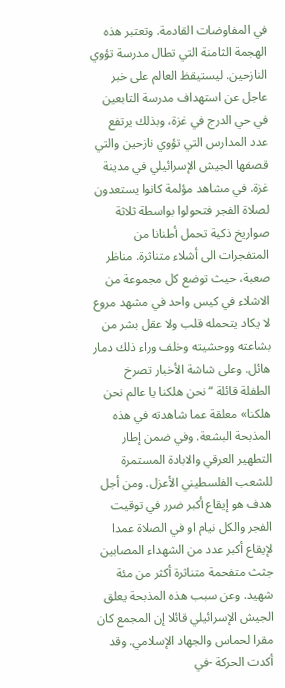في المفاوضات القادمة. وتعتبر هذه الهجمة الثامنة التي تطال مدرسة تؤوي النازحين. ليستيقظ العالم على خبر عاجل عن استهداف مدرسة التابعين في حي الدرج في غزة، وبذلك يرتفع عدد المدارس التي تؤوي نازحين والتي قصفها الجيش الإسرائيلي في مدينة غزة. في مشاهد مؤلمة كانوا يستعدون لصلاة الفجر فتحولوا بواسطة ثلاثة صواريخ ذكية تحمل أطنانا من المتفجرات الى أشلاء متناثرة. مناظر صعبة، حيث توضع كل مجموعة من الاشلاء في كيس واحد في مشهد مروع لا يكاد يتحمله قلب ولا عقل بشر من بشاعته ووحشيته وخلف وراء ذلك دمار هائل. وعلى شاشة الأخبار تصرخ الطفلة قائلة “نحن هلكنا يا عالم نحن هلكنا» معلقة عما شاهدته في هذه المذبحة البشعة. وفي ضمن إطار التطهير العرقي والابادة المستمرة للشعب الفلسطيني الأعزل. ومن أجل هدف هو إيقاع أكبر ضرر في توقيت الفجر والكل نيام او في الصلاة عمدا لإيقاع أكبر عدد من الشهداء المصابين جثث متفحمة متناثرة أكثر من مئة شهيد. وعن سبب هذه المذبحة يعلق الجيش الإسرائيلي قائلا إن المجمع كان مقرا لحماس والجهاد الإسلامي. وقد أكدت الحركة -في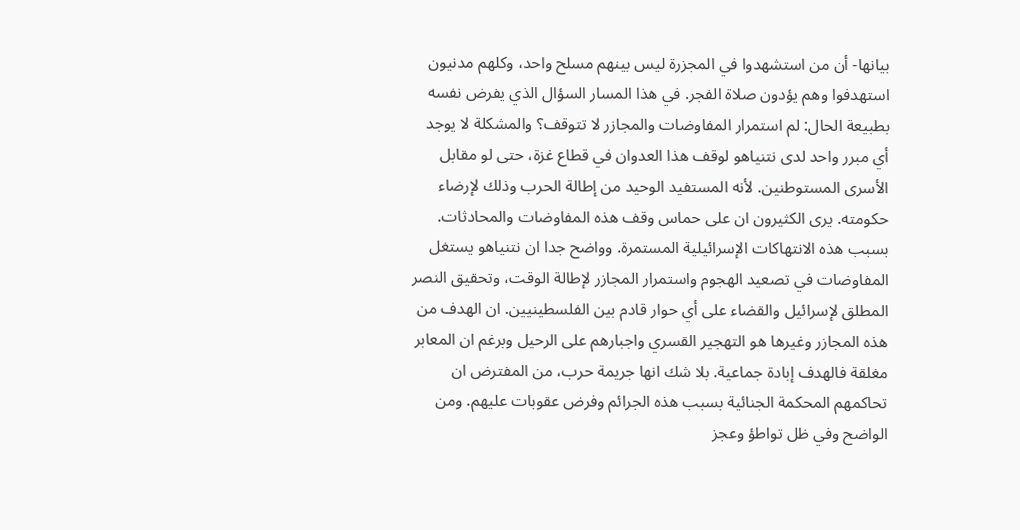بيانها- أن من استشهدوا في المجزرة ليس بينهم مسلح واحد، وكلهم مدنيون استهدفوا وهم يؤدون صلاة الفجر. في هذا المسار السؤال الذي يفرض نفسه بطبيعة الحال: لم استمرار المفاوضات والمجازر لا تتوقف؟ والمشكلة لا يوجد أي مبرر واحد لدى نتنياهو لوقف هذا العدوان في قطاع غزة، حتى لو مقابل الأسرى المستوطنين. لأنه المستفيد الوحيد من إطالة الحرب وذلك لإرضاء حكومته. يرى الكثيرون ان على حماس وقف هذه المفاوضات والمحادثات. بسبب هذه الانتهاكات الإسرائيلية المستمرة. وواضح جدا ان نتنياهو يستغل المفاوضات في تصعيد الهجوم واستمرار المجازر لإطالة الوقت، وتحقيق النصر المطلق لإسرائيل والقضاء على أي حوار قادم بين الفلسطينيين. ان الهدف من هذه المجازر وغيرها هو التهجير القسري واجبارهم على الرحيل وبرغم ان المعابر مغلقة فالهدف إبادة جماعية. بلا شك انها جريمة حرب، من المفترض ان تحاكمهم المحكمة الجنائية بسبب هذه الجرائم وفرض عقوبات عليهم. ومن الواضح وفي ظل تواطؤ وعجز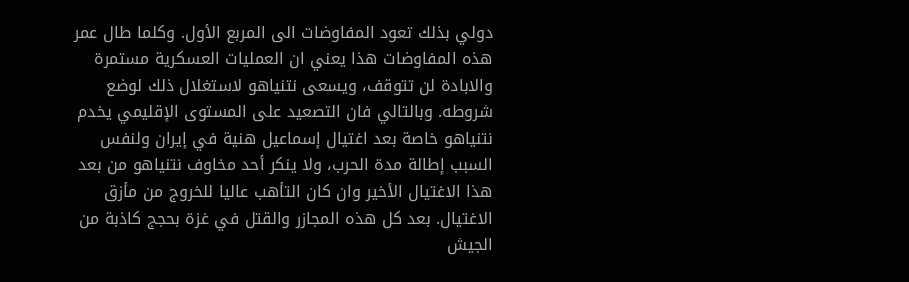دولي بذلك تعود المفاوضات الى المربع الأول. وكلما طال عمر هذه المفاوضات هذا يعني ان العمليات العسكرية مستمرة والابادة لن تتوقف، ويسعى نتنياهو لاستغلال ذلك لوضع شروطه. وبالتالي فان التصعيد على المستوى الإقليمي يخدم نتنياهو خاصة بعد اغتيال إسماعيل هنية في إيران ولنفس السبب إطالة مدة الحرب، ولا ينكر أحد مخاوف نتنياهو من بعد هذا الاغتيال الأخير وان كان التأهب عاليا للخروج من مأزق الاغتيال. بعد كل هذه المجازر والقتل في غزة بحجج كاذبة من الجيش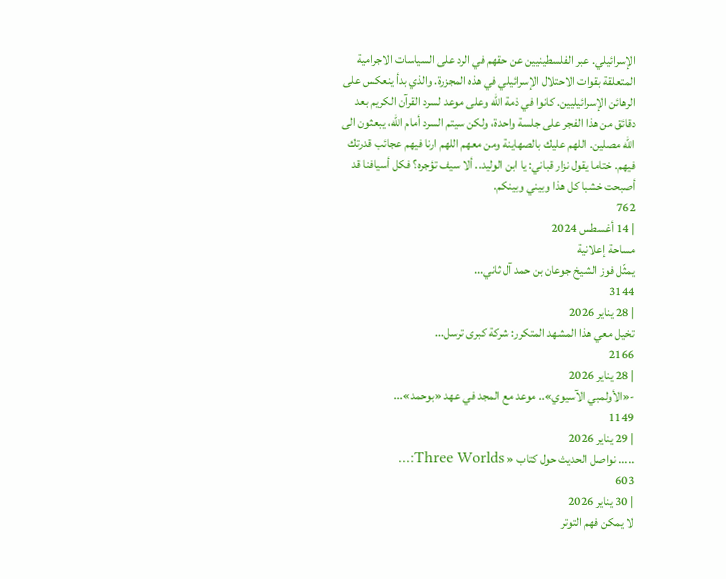الإسرائيلي. عبر الفلسطينيين عن حقهم في الرد على السياسات الاجرامية المتعلقة بقوات الاحتلال الإسرائيلي في هذه المجزرة. والذي بدأ ينعكس على الرهائن الإسرائيليين. كانوا في ذمة الله وعلى موعد لسرد القرآن الكريم بعد دقائق من هذا الفجر على جلسة واحدة، ولكن سيتم السرد أمام الله، يبعثون الى الله مصلين. اللهم عليك بالصهاينة ومن معهم اللهم ارنا فيهم عجائب قدرتك فيهم. ختاما يقول نزار قباني: يا ابن الوليد.. ألا سيف تؤجره؟ فكل أسيافنا قد أصبحت خشبا كل هذا وبيني وبينكم.
762
| 14 أغسطس 2024
مساحة إعلانية
يمثّل فوز الشيخ جوعان بن حمد آل ثاني...
3144
| 28 يناير 2026
تخيل معي هذا المشهد المتكرر: شركة كبرى ترسل...
2166
| 28 يناير 2026
-«الأولمبي الآسيوي».. موعد مع المجد في عهد «بوحمد»...
1149
| 29 يناير 2026
..... نواصل الحديث حول كتاب « Three Worlds:...
603
| 30 يناير 2026
لا يمكن فهم التوتر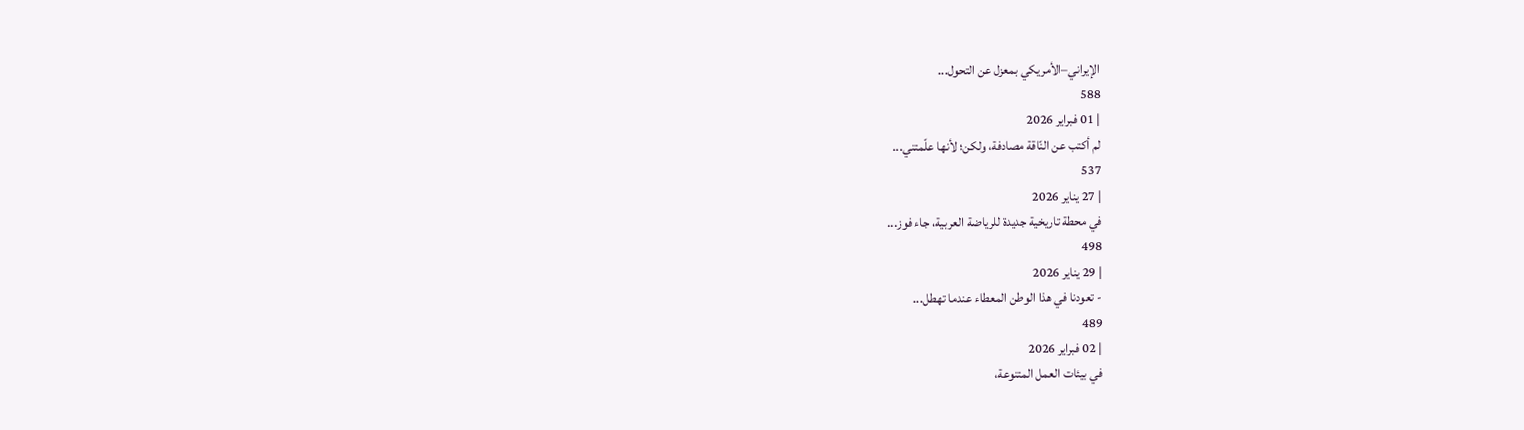الإيراني–الأمريكي بمعزل عن التحول...
588
| 01 فبراير 2026
لم أكتب عن النّاقة مصادفة، ولكن؛ لأنها علّمتني...
537
| 27 يناير 2026
في محطة تاريخية جديدة للرياضة العربية، جاء فوز...
498
| 29 يناير 2026
- تعودنا في هذا الوطن المعطاء عندما تهطل...
489
| 02 فبراير 2026
في بيئات العمل المتنوعة،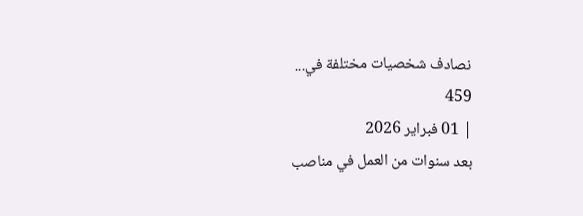نصادف شخصيات مختلفة في...
459
| 01 فبراير 2026
بعد سنوات من العمل في مناصب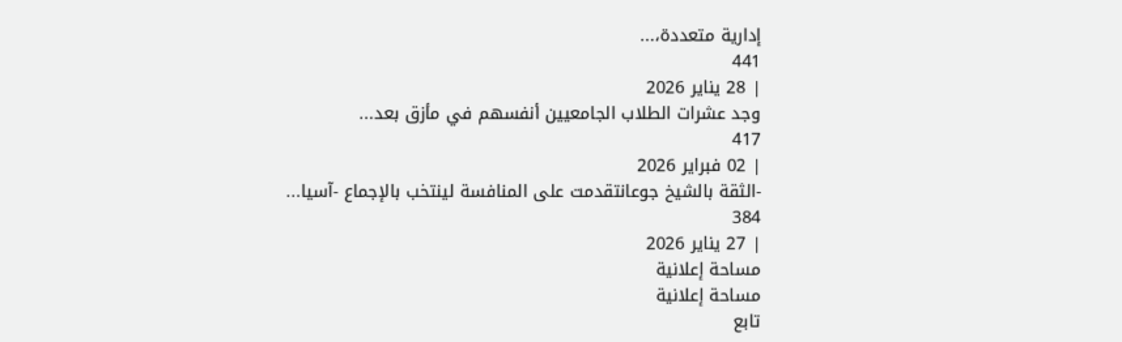إدارية متعددة،...
441
| 28 يناير 2026
وجد عشرات الطلاب الجامعيين أنفسهم في مأزق بعد...
417
| 02 فبراير 2026
-الثقة بالشيخ جوعانتقدمت على المنافسة لينتخب بالإجماع -آسيا...
384
| 27 يناير 2026
مساحة إعلانية
مساحة إعلانية
تابع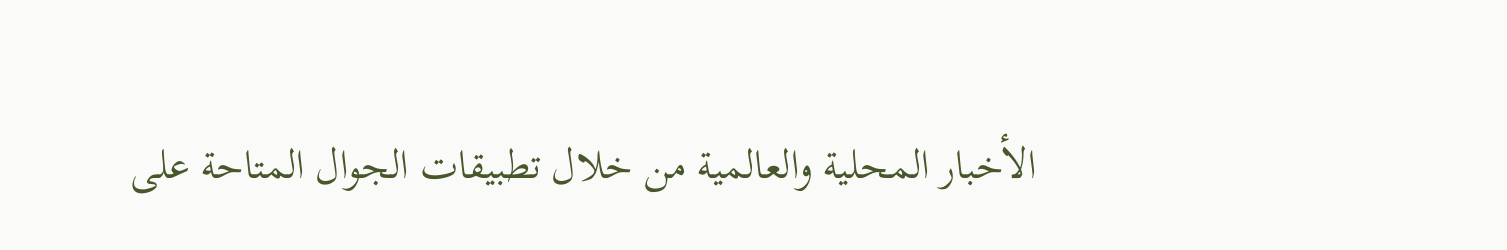الأخبار المحلية والعالمية من خلال تطبيقات الجوال المتاحة على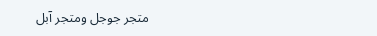متجر جوجل ومتجر آبل